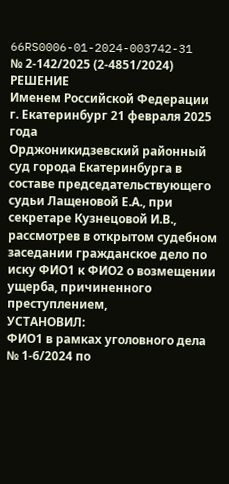66RS0006-01-2024-003742-31
№ 2-142/2025 (2-4851/2024)
РЕШЕНИЕ
Именем Российской Федерации
г. Екатеринбург 21 февраля 2025 года
Орджоникидзевский районный суд города Екатеринбурга в составе председательствующего судьи Лащеновой Е.А., при секретаре Кузнецовой И.В., рассмотрев в открытом судебном заседании гражданское дело по иску ФИО1 к ФИО2 о возмещении ущерба, причиненного преступлением,
УСТАНОВИЛ:
ФИО1 в рамках уголовного дела № 1-6/2024 по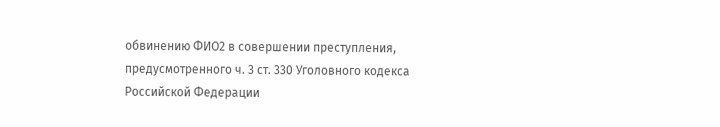обвинению ФИО2 в совершении преступления, предусмотренного ч. 3 ст. 330 Уголовного кодекса Российской Федерации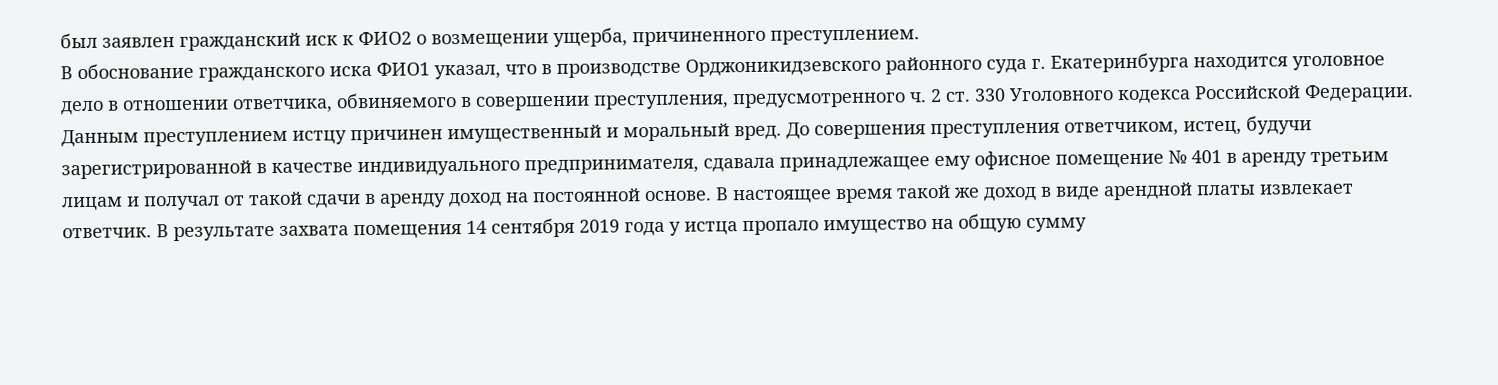был заявлен гражданский иск к ФИО2 о возмещении ущерба, причиненного преступлением.
В обоснование гражданского иска ФИО1 указал, что в производстве Орджоникидзевского районного суда г. Екатеринбурга находится уголовное дело в отношении ответчика, обвиняемого в совершении преступления, предусмотренного ч. 2 ст. 330 Уголовного кодекса Российской Федерации. Данным преступлением истцу причинен имущественный и моральный вред. До совершения преступления ответчиком, истец, будучи зарегистрированной в качестве индивидуального предпринимателя, сдавала принадлежащее ему офисное помещение № 401 в аренду третьим лицам и получал от такой сдачи в аренду доход на постоянной основе. В настоящее время такой же доход в виде арендной платы извлекает ответчик. В результате захвата помещения 14 сентября 2019 года у истца пропало имущество на общую сумму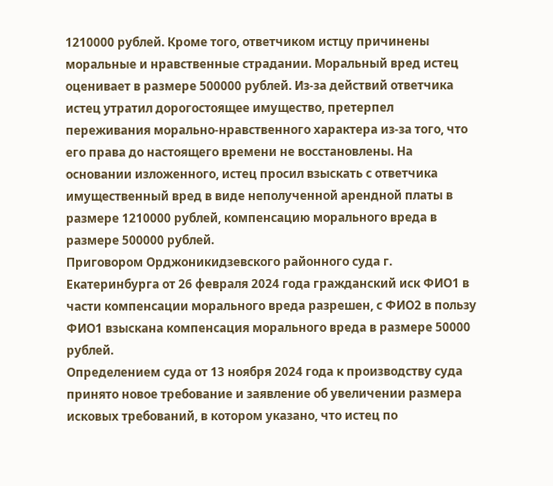1210000 рублей. Кроме того, ответчиком истцу причинены моральные и нравственные страдании. Моральный вред истец оценивает в размере 500000 рублей. Из-за действий ответчика истец утратил дорогостоящее имущество, претерпел переживания морально-нравственного характера из-за того, что его права до настоящего времени не восстановлены. На основании изложенного, истец просил взыскать с ответчика имущественный вред в виде неполученной арендной платы в размере 1210000 рублей, компенсацию морального вреда в размере 500000 рублей.
Приговором Орджоникидзевского районного суда г. Екатеринбурга от 26 февраля 2024 года гражданский иск ФИО1 в части компенсации морального вреда разрешен, с ФИО2 в пользу ФИО1 взыскана компенсация морального вреда в размере 50000 рублей.
Определением суда от 13 ноября 2024 года к производству суда принято новое требование и заявление об увеличении размера исковых требований, в котором указано, что истец по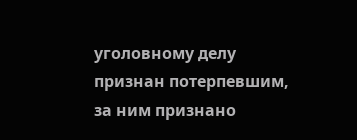уголовному делу признан потерпевшим, за ним признано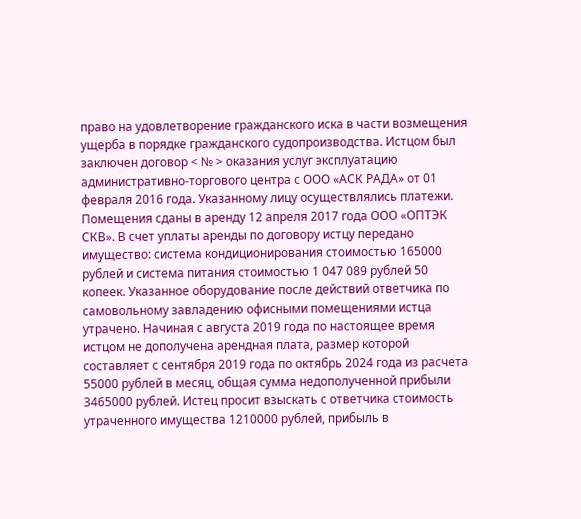право на удовлетворение гражданского иска в части возмещения ущерба в порядке гражданского судопроизводства. Истцом был заключен договор < № > оказания услуг эксплуатацию административно-торгового центра с ООО «АСК РАДА» от 01 февраля 2016 года. Указанному лицу осуществлялись платежи. Помещения сданы в аренду 12 апреля 2017 года ООО «ОПТЭК СКВ». В счет уплаты аренды по договору истцу передано имущество: система кондиционирования стоимостью 165000 рублей и система питания стоимостью 1 047 089 рублей 50 копеек. Указанное оборудование после действий ответчика по самовольному завладению офисными помещениями истца утрачено. Начиная с августа 2019 года по настоящее время истцом не дополучена арендная плата, размер которой составляет с сентября 2019 года по октябрь 2024 года из расчета 55000 рублей в месяц, общая сумма недополученной прибыли 3465000 рублей. Истец просит взыскать с ответчика стоимость утраченного имущества 1210000 рублей, прибыль в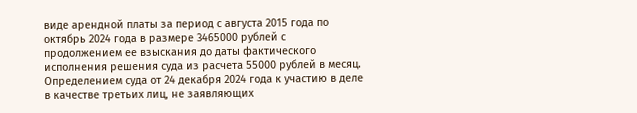виде арендной платы за период с августа 2015 года по октябрь 2024 года в размере 3465000 рублей с продолжением ее взыскания до даты фактического исполнения решения суда из расчета 55000 рублей в месяц.
Определением суда от 24 декабря 2024 года к участию в деле в качестве третьих лиц, не заявляющих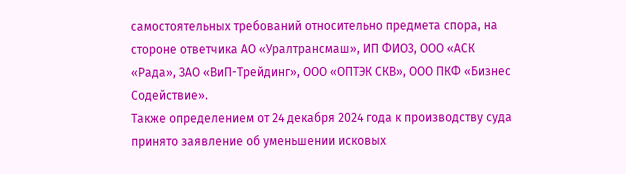самостоятельных требований относительно предмета спора, на стороне ответчика АО «Уралтрансмаш», ИП ФИО3, ООО «АСК «Рада», ЗАО «ВиП-Трейдинг», ООО «ОПТЭК СКВ», ООО ПКФ «Бизнес Содействие».
Также определением от 24 декабря 2024 года к производству суда принято заявление об уменьшении исковых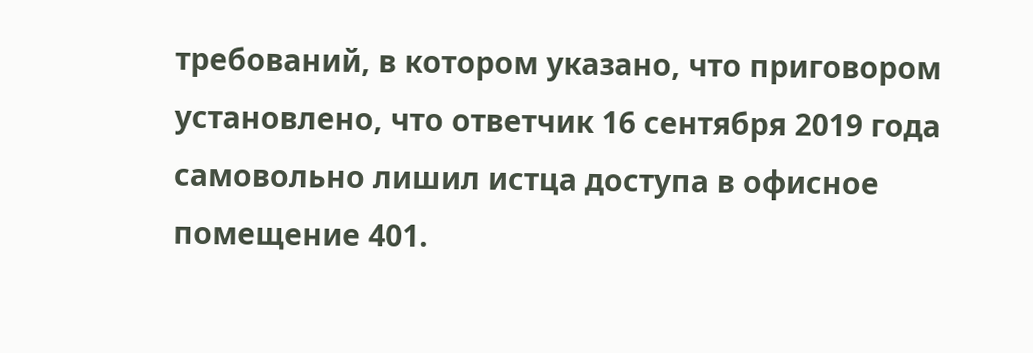требований, в котором указано, что приговором установлено, что ответчик 16 сентября 2019 года самовольно лишил истца доступа в офисное помещение 401.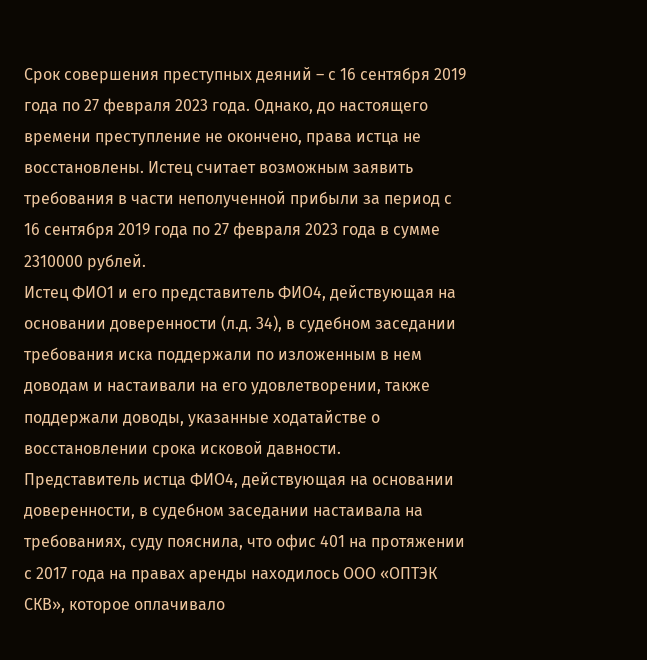Срок совершения преступных деяний – с 16 сентября 2019 года по 27 февраля 2023 года. Однако, до настоящего времени преступление не окончено, права истца не восстановлены. Истец считает возможным заявить требования в части неполученной прибыли за период с 16 сентября 2019 года по 27 февраля 2023 года в сумме 2310000 рублей.
Истец ФИО1 и его представитель ФИО4, действующая на основании доверенности (л.д. 34), в судебном заседании требования иска поддержали по изложенным в нем доводам и настаивали на его удовлетворении, также поддержали доводы, указанные ходатайстве о восстановлении срока исковой давности.
Представитель истца ФИО4, действующая на основании доверенности, в судебном заседании настаивала на требованиях, суду пояснила, что офис 401 на протяжении с 2017 года на правах аренды находилось ООО «ОПТЭК СКВ», которое оплачивало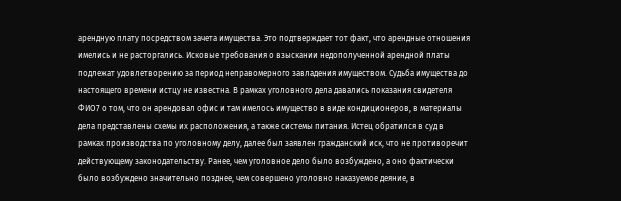арендную плату посредством зачета имущества. Это подтверждает тот факт, что арендные отношения имелись и не расторгались. Исковые требования о взыскании недополученной арендной платы подлежат удовлетворению за период неправомерного завладения имуществом. Судьба имущества до настоящего времени истцу не известна. В рамках уголовного дела давались показания свидетеля ФИО7 о том, что он арендовал офис и там имелось имущество в виде кондиционеров, в материалы дела представлены схемы их расположения, а также системы питания. Истец обратился в суд в рамках производства по уголовному делу, далее был заявлен гражданский иск, что не противоречит действующему законодательству. Ранее, чем уголовное дело было возбуждено, а оно фактически было возбуждено значительно позднее, чем совершено уголовно наказуемое деяние, в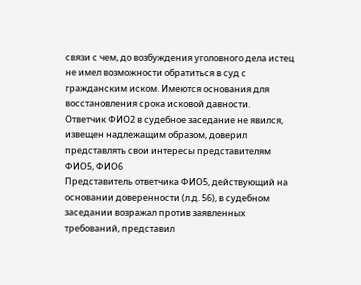связи с чем, до возбуждения уголовного дела истец не имел возможности обратиться в суд с гражданским иском. Имеются основания для восстановления срока исковой давности.
Ответчик ФИО2 в судебное заседание не явился, извещен надлежащим образом, доверил представлять свои интересы представителям ФИО5, ФИО6
Представитель ответчика ФИО5, действующий на основании доверенности (л.д. 56), в судебном заседании возражал против заявленных требований, представил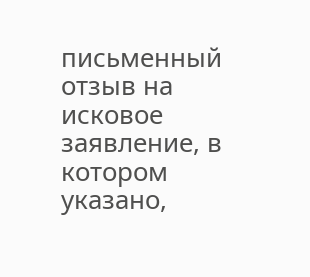письменный отзыв на исковое заявление, в котором указано,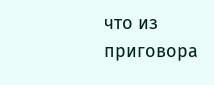что из приговора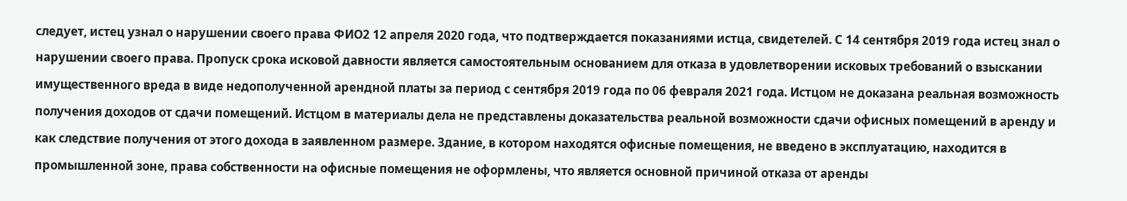следует, истец узнал о нарушении своего права ФИО2 12 апреля 2020 года, что подтверждается показаниями истца, свидетелей. С 14 сентября 2019 года истец знал о нарушении своего права. Пропуск срока исковой давности является самостоятельным основанием для отказа в удовлетворении исковых требований о взыскании имущественного вреда в виде недополученной арендной платы за период с сентября 2019 года по 06 февраля 2021 года. Истцом не доказана реальная возможность получения доходов от сдачи помещений. Истцом в материалы дела не представлены доказательства реальной возможности сдачи офисных помещений в аренду и как следствие получения от этого дохода в заявленном размере. Здание, в котором находятся офисные помещения, не введено в эксплуатацию, находится в промышленной зоне, права собственности на офисные помещения не оформлены, что является основной причиной отказа от аренды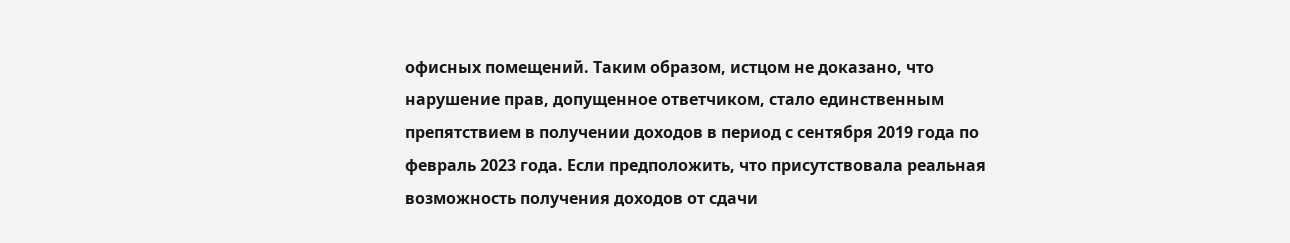офисных помещений. Таким образом, истцом не доказано, что нарушение прав, допущенное ответчиком, стало единственным препятствием в получении доходов в период с сентября 2019 года по февраль 2023 года. Если предположить, что присутствовала реальная возможность получения доходов от сдачи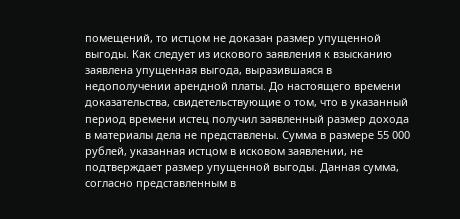помещений, то истцом не доказан размер упущенной выгоды. Как следует из искового заявления к взысканию заявлена упущенная выгода, выразившаяся в недополучении арендной платы. До настоящего времени доказательства, свидетельствующие о том, что в указанный период времени истец получил заявленный размер дохода в материалы дела не представлены. Сумма в размере 55 000 рублей, указанная истцом в исковом заявлении, не подтверждает размер упущенной выгоды. Данная сумма, согласно представленным в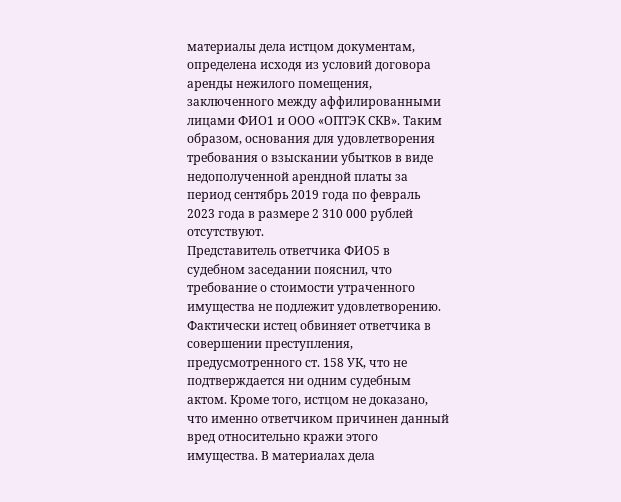материалы дела истцом документам, определена исходя из условий договора аренды нежилого помещения, заключенного между аффилированными лицами ФИО1 и ООО «ОПТЭК СКВ». Таким образом, основания для удовлетворения требования о взыскании убытков в виде недополученной арендной платы за период сентябрь 2019 года по февраль 2023 года в размере 2 310 000 рублей отсутствуют.
Представитель ответчика ФИО5 в судебном заседании пояснил, что требование о стоимости утраченного имущества не подлежит удовлетворению. Фактически истец обвиняет ответчика в совершении преступления, предусмотренного ст. 158 УК, что не подтверждается ни одним судебным актом. Кроме того, истцом не доказано, что именно ответчиком причинен данный вред относительно кражи этого имущества. В материалах дела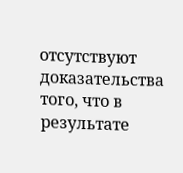отсутствуют доказательства того, что в результате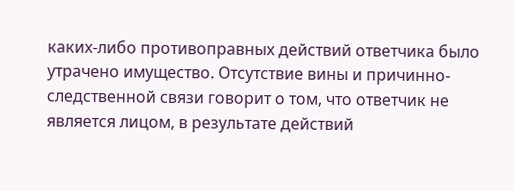каких-либо противоправных действий ответчика было утрачено имущество. Отсутствие вины и причинно-следственной связи говорит о том, что ответчик не является лицом, в результате действий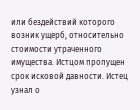или бездействий которого возник ущерб, относительно стоимости утраченного имущества. Истцом пропущен срок исковой давности. Истец узнал о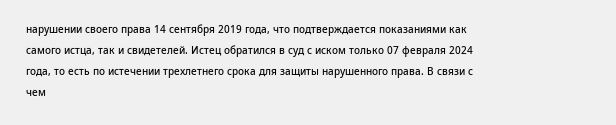нарушении своего права 14 сентября 2019 года, что подтверждается показаниями как самого истца, так и свидетелей. Истец обратился в суд с иском только 07 февраля 2024 года, то есть по истечении трехлетнего срока для защиты нарушенного права. В связи с чем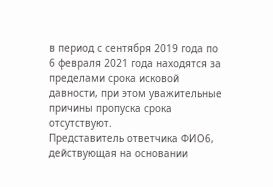в период с сентября 2019 года по 6 февраля 2021 года находятся за пределами срока исковой давности, при этом уважительные причины пропуска срока отсутствуют.
Представитель ответчика ФИО6, действующая на основании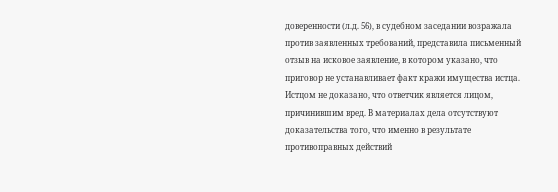доверенности (л.д. 56), в судебном заседании возражала против заявленных требований, представила письменный отзыв на исковое заявление, в котором указано, что приговор не устанавливает факт кражи имущества истца. Истцом не доказано, что ответчик является лицом, причинившим вред. В материалах дела отсутствуют доказательства того, что именно в результате противоправных действий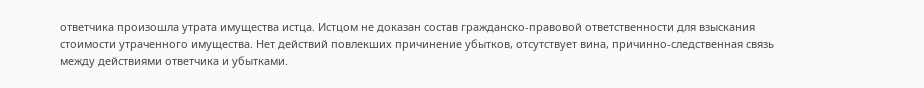ответчика произошла утрата имущества истца. Истцом не доказан состав гражданско-правовой ответственности для взыскания стоимости утраченного имущества. Нет действий повлекших причинение убытков, отсутствует вина, причинно-следственная связь между действиями ответчика и убытками.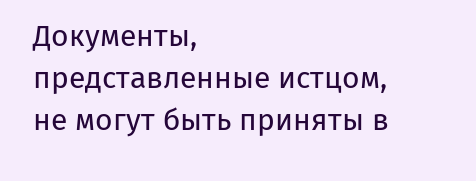Документы, представленные истцом, не могут быть приняты в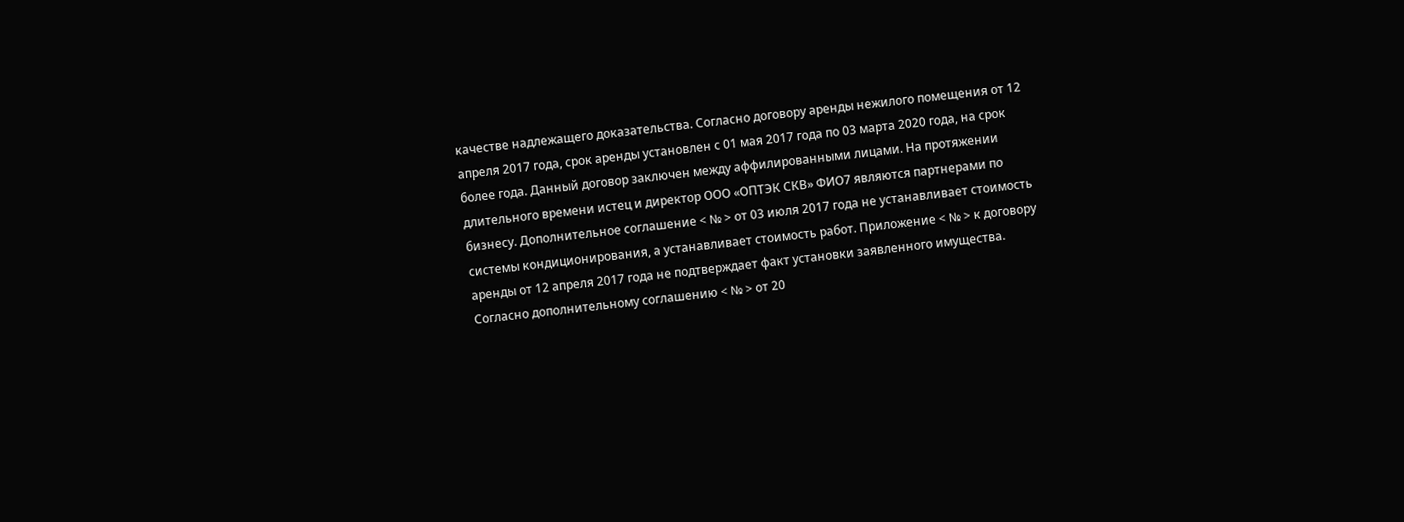качестве надлежащего доказательства. Согласно договору аренды нежилого помещения от 12 апреля 2017 года, срок аренды установлен с 01 мая 2017 года по 03 марта 2020 года, на срок более года. Данный договор заключен между аффилированными лицами. На протяжении длительного времени истец и директор ООО «ОПТЭК СКВ» ФИО7 являются партнерами по бизнесу. Дополнительное соглашение < № > от 03 июля 2017 года не устанавливает стоимость системы кондиционирования, а устанавливает стоимость работ. Приложение < № > к договору аренды от 12 апреля 2017 года не подтверждает факт установки заявленного имущества. Согласно дополнительному соглашению < № > от 20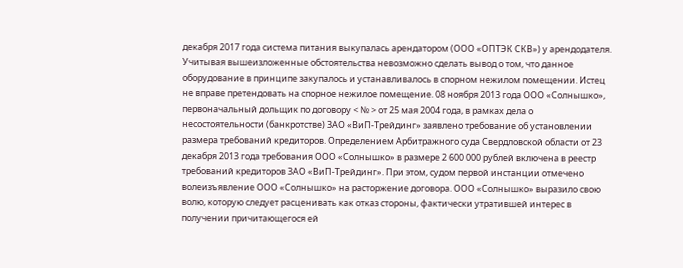декабря 2017 года система питания выкупалась арендатором (ООО «ОПТЭК СКВ») у арендодателя. Учитывая вышеизложенные обстоятельства невозможно сделать вывод о том, что данное оборудование в принципе закупалось и устанавливалось в спорном нежилом помещении. Истец не вправе претендовать на спорное нежилое помещение. 08 ноября 2013 года ООО «Солнышко», первоначальный дольщик по договору < № > от 25 мая 2004 года, в рамках дела о несостоятельности (банкротстве) ЗАО «ВиП-Трейдинг» заявлено требование об установлении размера требований кредиторов. Определением Арбитражного суда Свердловской области от 23 декабря 2013 года требования ООО «Солнышко» в размере 2 600 000 рублей включена в реестр требований кредиторов ЗАО «ВиП-Трейдинг». При этом, судом первой инстанции отмечено волеизъявление ООО «Солнышко» на расторжение договора. ООО «Солнышко» выразило свою волю, которую следует расценивать как отказ стороны, фактически утратившей интерес в получении причитающегося ей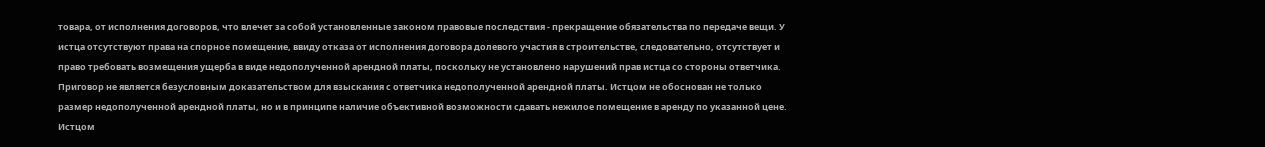товара, от исполнения договоров, что влечет за собой установленные законом правовые последствия - прекращение обязательства по передаче вещи. У истца отсутствуют права на спорное помещение, ввиду отказа от исполнения договора долевого участия в строительстве, следовательно, отсутствует и право требовать возмещения ущерба в виде недополученной арендной платы, поскольку не установлено нарушений прав истца со стороны ответчика. Приговор не является безусловным доказательством для взыскания с ответчика недополученной арендной платы. Истцом не обоснован не только размер недополученной арендной платы, но и в принципе наличие объективной возможности сдавать нежилое помещение в аренду по указанной цене. Истцом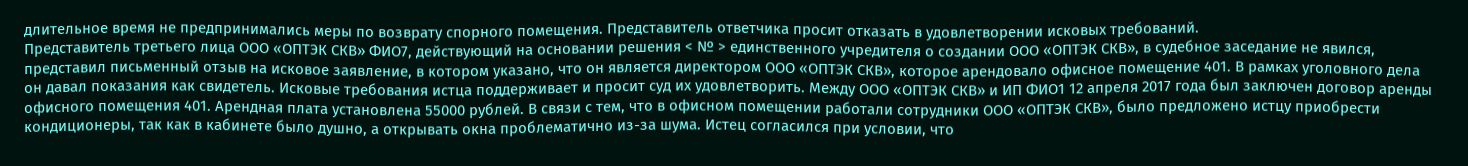длительное время не предпринимались меры по возврату спорного помещения. Представитель ответчика просит отказать в удовлетворении исковых требований.
Представитель третьего лица ООО «ОПТЭК СКВ» ФИО7, действующий на основании решения < № > единственного учредителя о создании ООО «ОПТЭК СКВ», в судебное заседание не явился, представил письменный отзыв на исковое заявление, в котором указано, что он является директором ООО «ОПТЭК СКВ», которое арендовало офисное помещение 401. В рамках уголовного дела он давал показания как свидетель. Исковые требования истца поддерживает и просит суд их удовлетворить. Между ООО «ОПТЭК СКВ» и ИП ФИО1 12 апреля 2017 года был заключен договор аренды офисного помещения 401. Арендная плата установлена 55000 рублей. В связи с тем, что в офисном помещении работали сотрудники ООО «ОПТЭК СКВ», было предложено истцу приобрести кондиционеры, так как в кабинете было душно, а открывать окна проблематично из-за шума. Истец согласился при условии, что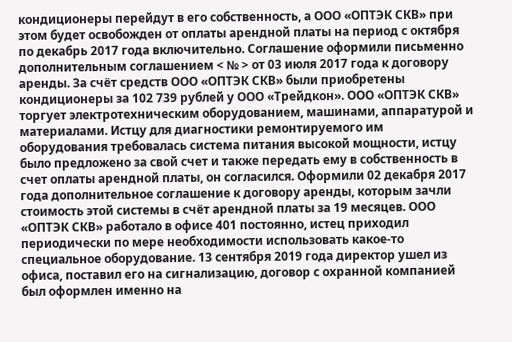кондиционеры перейдут в его собственность, а ООО «ОПТЭК СКВ» при этом будет освобожден от оплаты арендной платы на период с октября по декабрь 2017 года включительно. Соглашение оформили письменно дополнительным соглашением < № > от 03 июля 2017 года к договору аренды. За счёт средств ООО «ОПТЭК СКВ» были приобретены кондиционеры за 102 739 рублей у ООО «Трейдкон». ООО «ОПТЭК СКВ» торгует электротехническим оборудованием, машинами, аппаратурой и материалами. Истцу для диагностики ремонтируемого им оборудования требовалась система питания высокой мощности, истцу было предложено за свой счет и также передать ему в собственность в счет оплаты арендной платы, он согласился. Оформили 02 декабря 2017 года дополнительное соглашение к договору аренды, которым зачли стоимость этой системы в счёт арендной платы за 19 месяцев. ООО «ОПТЭК СКВ» работало в офисе 401 постоянно, истец приходил периодически по мере необходимости использовать какое-то специальное оборудование. 13 сентября 2019 года директор ушел из офиса, поставил его на сигнализацию, договор с охранной компанией был оформлен именно на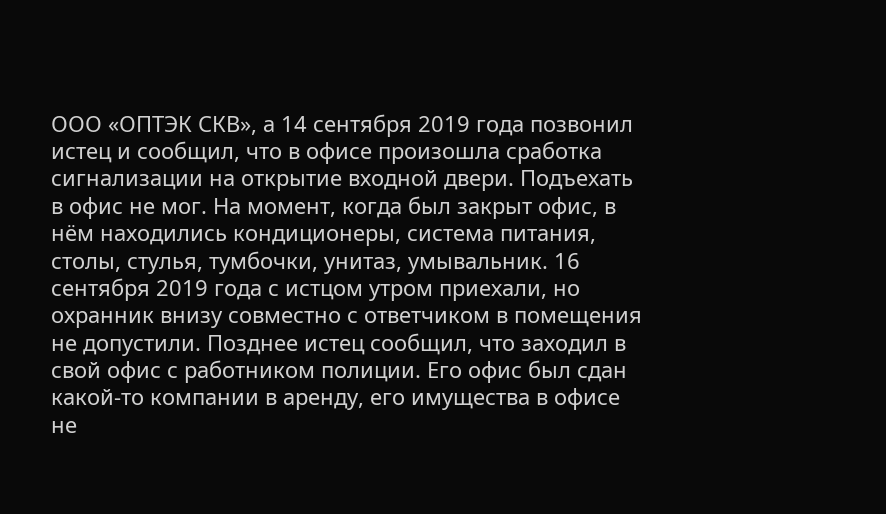ООО «ОПТЭК СКВ», а 14 сентября 2019 года позвонил истец и сообщил, что в офисе произошла сработка сигнализации на открытие входной двери. Подъехать в офис не мог. На момент, когда был закрыт офис, в нём находились кондиционеры, система питания, столы, стулья, тумбочки, унитаз, умывальник. 16 сентября 2019 года с истцом утром приехали, но охранник внизу совместно с ответчиком в помещения не допустили. Позднее истец сообщил, что заходил в свой офис с работником полиции. Его офис был сдан какой-то компании в аренду, его имущества в офисе не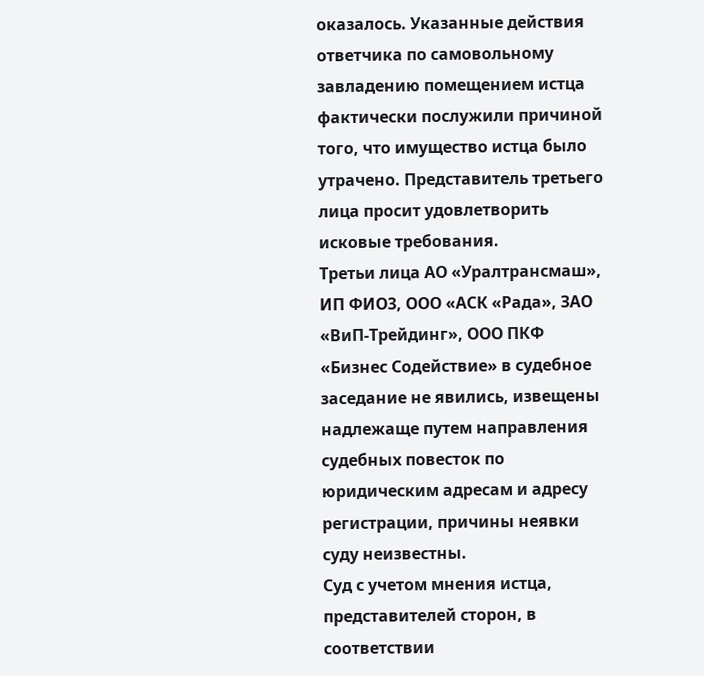оказалось. Указанные действия ответчика по самовольному завладению помещением истца фактически послужили причиной того, что имущество истца было утрачено. Представитель третьего лица просит удовлетворить исковые требования.
Третьи лица АО «Уралтрансмаш», ИП ФИО3, ООО «АСК «Рада», ЗАО «ВиП-Трейдинг», ООО ПКФ «Бизнес Содействие» в судебное заседание не явились, извещены надлежаще путем направления судебных повесток по юридическим адресам и адресу регистрации, причины неявки суду неизвестны.
Суд с учетом мнения истца, представителей сторон, в соответствии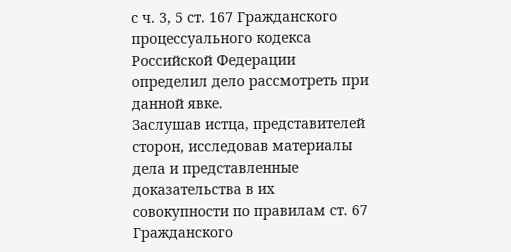с ч. 3, 5 ст. 167 Гражданского процессуального кодекса Российской Федерации определил дело рассмотреть при данной явке.
Заслушав истца, представителей сторон, исследовав материалы дела и представленные доказательства в их совокупности по правилам ст. 67 Гражданского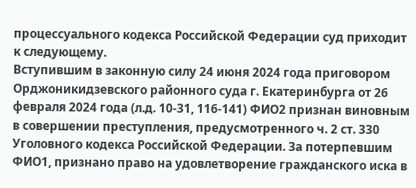процессуального кодекса Российской Федерации суд приходит к следующему.
Вступившим в законную силу 24 июня 2024 года приговором Орджоникидзевского районного суда г. Екатеринбурга от 26 февраля 2024 года (л.д. 10-31, 116-141) ФИО2 признан виновным в совершении преступления, предусмотренного ч. 2 ст. 330 Уголовного кодекса Российской Федерации. За потерпевшим ФИО1, признано право на удовлетворение гражданского иска в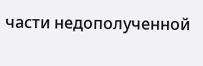части недополученной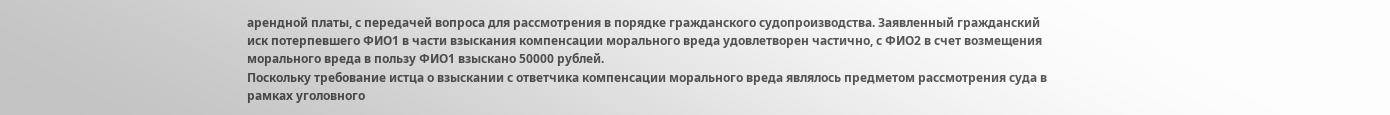арендной платы, с передачей вопроса для рассмотрения в порядке гражданского судопроизводства. Заявленный гражданский иск потерпевшего ФИО1 в части взыскания компенсации морального вреда удовлетворен частично, с ФИО2 в счет возмещения морального вреда в пользу ФИО1 взыскано 50000 рублей.
Поскольку требование истца о взыскании с ответчика компенсации морального вреда являлось предметом рассмотрения суда в рамках уголовного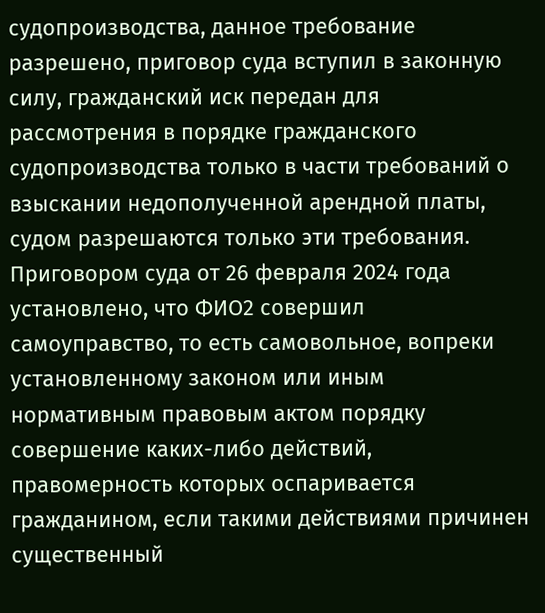судопроизводства, данное требование разрешено, приговор суда вступил в законную силу, гражданский иск передан для рассмотрения в порядке гражданского судопроизводства только в части требований о взыскании недополученной арендной платы, судом разрешаются только эти требования.
Приговором суда от 26 февраля 2024 года установлено, что ФИО2 совершил самоуправство, то есть самовольное, вопреки установленному законом или иным нормативным правовым актом порядку совершение каких-либо действий, правомерность которых оспаривается гражданином, если такими действиями причинен существенный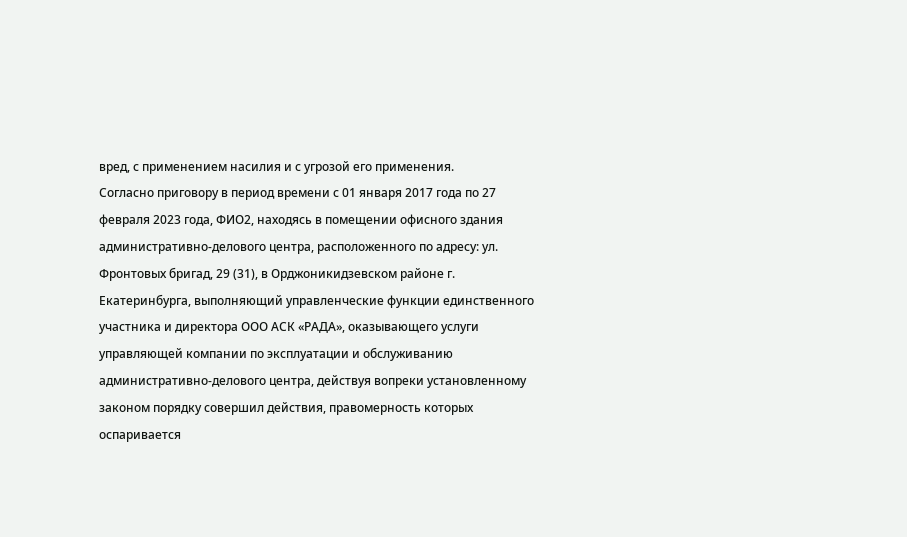вред, с применением насилия и с угрозой его применения.
Согласно приговору в период времени с 01 января 2017 года по 27 февраля 2023 года, ФИО2, находясь в помещении офисного здания административно-делового центра, расположенного по адресу: ул. Фронтовых бригад, 29 (31), в Орджоникидзевском районе г. Екатеринбурга, выполняющий управленческие функции единственного участника и директора ООО АСК «РАДА», оказывающего услуги управляющей компании по эксплуатации и обслуживанию административно-делового центра, действуя вопреки установленному законом порядку совершил действия, правомерность которых оспаривается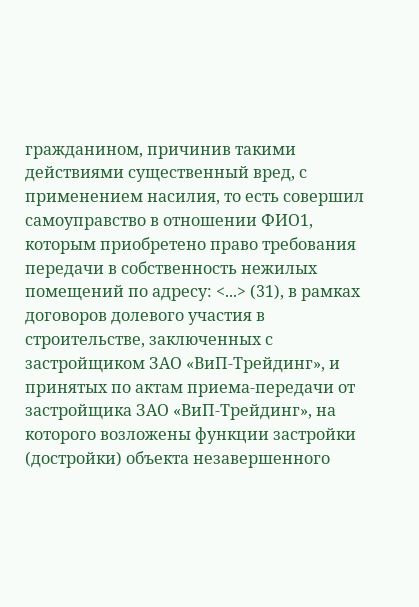гражданином, причинив такими действиями существенный вред, с применением насилия, то есть совершил самоуправство в отношении ФИО1, которым приобретено право требования передачи в собственность нежилых помещений по адресу: <...> (31), в рамках договоров долевого участия в строительстве, заключенных с застройщиком ЗАО «ВиП-Трейдинг», и принятых по актам приема-передачи от застройщика ЗАО «ВиП-Трейдинг», на которого возложены функции застройки (достройки) объекта незавершенного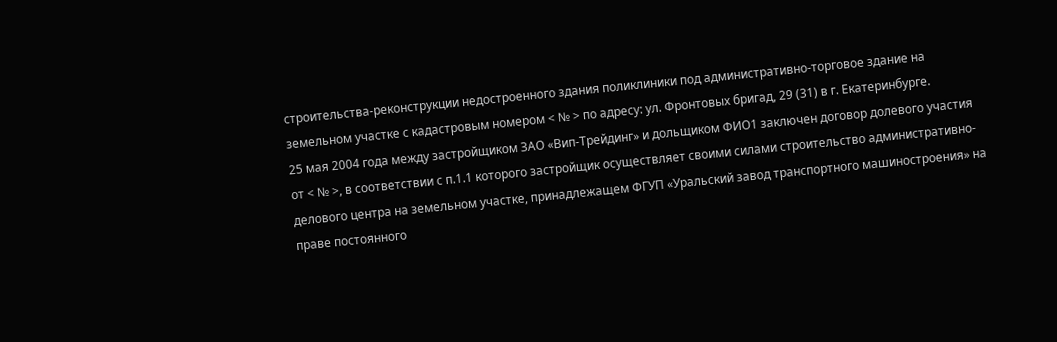строительства-реконструкции недостроенного здания поликлиники под административно-торговое здание на земельном участке с кадастровым номером < № > по адресу: ул. Фронтовых бригад, 29 (31) в г. Екатеринбурге.
25 мая 2004 года между застройщиком ЗАО «Вип-Трейдинг» и дольщиком ФИО1 заключен договор долевого участия от < № >, в соответствии с п.1.1 которого застройщик осуществляет своими силами строительство административно-делового центра на земельном участке, принадлежащем ФГУП «Уральский завод транспортного машиностроения» на праве постоянного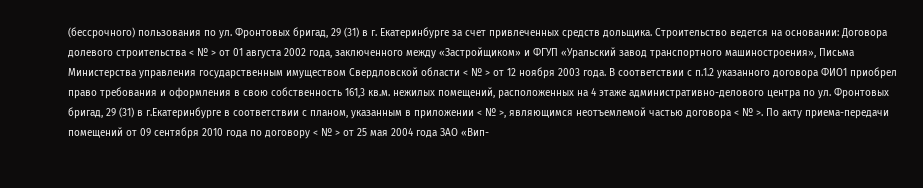(бессрочного) пользования по ул. Фронтовых бригад, 29 (31) в г. Екатеринбурге за счет привлеченных средств дольщика. Строительство ведется на основании: Договора долевого строительства < № > от 01 августа 2002 года, заключенного между «Застройщиком» и ФГУП «Уральский завод транспортного машиностроения», Письма Министерства управления государственным имуществом Свердловской области < № > от 12 ноября 2003 года. В соответствии с п.1.2 указанного договора ФИО1 приобрел право требования и оформления в свою собственность 161,3 кв.м. нежилых помещений, расположенных на 4 этаже административно-делового центра по ул. Фронтовых бригад, 29 (31) в г.Екатеринбурге в соответствии с планом, указанным в приложении < № >, являющимся неотъемлемой частью договора < № >. По акту приема-передачи помещений от 09 сентября 2010 года по договору < № > от 25 мая 2004 года ЗАО «Вип-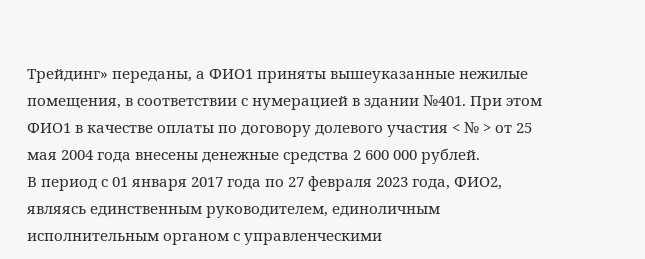Трейдинг» переданы, а ФИО1 приняты вышеуказанные нежилые помещения, в соответствии с нумерацией в здании №401. При этом ФИО1 в качестве оплаты по договору долевого участия < № > от 25 мая 2004 года внесены денежные средства 2 600 000 рублей.
В период с 01 января 2017 года по 27 февраля 2023 года, ФИО2, являясь единственным руководителем, единоличным исполнительным органом с управленческими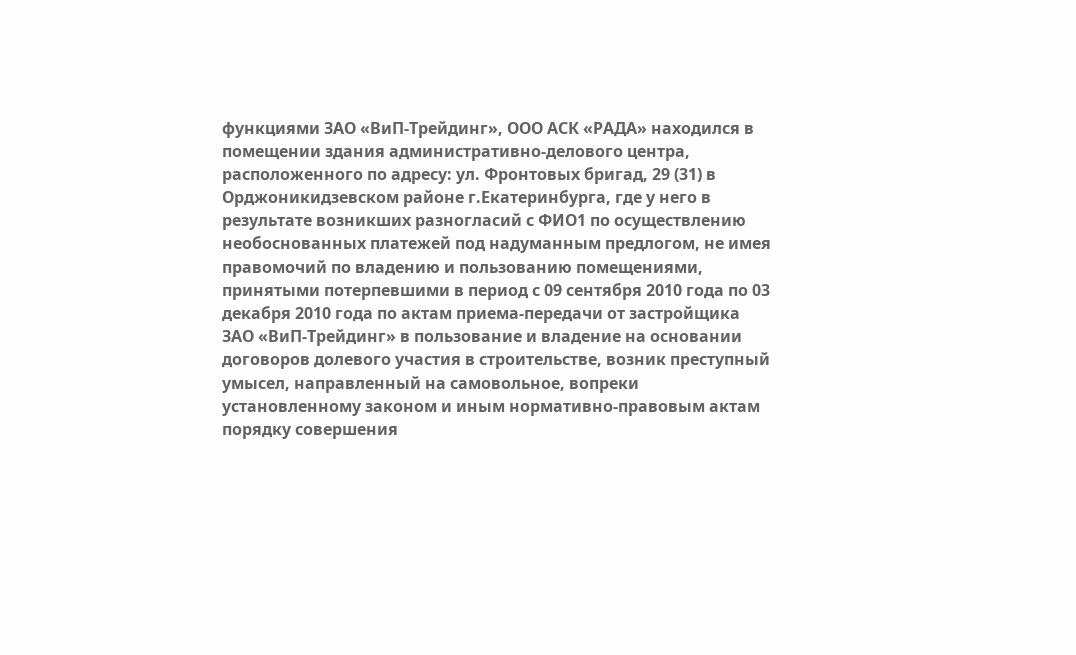функциями ЗАО «ВиП-Трейдинг», ООО АСК «РАДА» находился в помещении здания административно-делового центра, расположенного по адресу: ул. Фронтовых бригад, 29 (31) в Орджоникидзевском районе г.Екатеринбурга, где у него в результате возникших разногласий с ФИО1 по осуществлению необоснованных платежей под надуманным предлогом, не имея правомочий по владению и пользованию помещениями, принятыми потерпевшими в период с 09 сентября 2010 года по 03 декабря 2010 года по актам приема-передачи от застройщика ЗАО «ВиП-Трейдинг» в пользование и владение на основании договоров долевого участия в строительстве, возник преступный умысел, направленный на самовольное, вопреки установленному законом и иным нормативно-правовым актам порядку совершения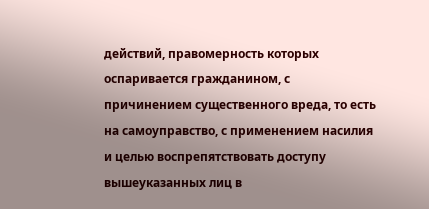действий, правомерность которых оспаривается гражданином, с причинением существенного вреда, то есть на самоуправство, с применением насилия и целью воспрепятствовать доступу вышеуказанных лиц в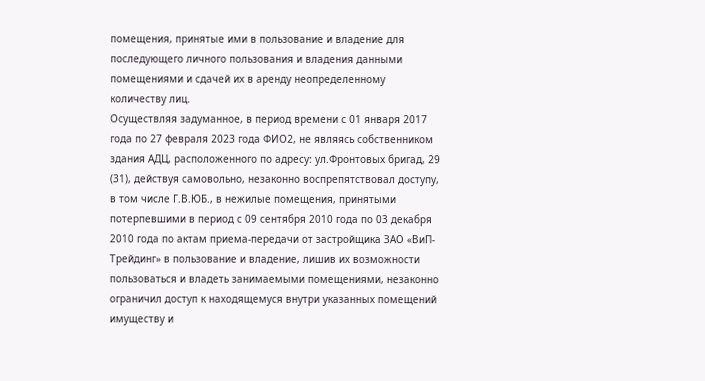помещения, принятые ими в пользование и владение для последующего личного пользования и владения данными помещениями и сдачей их в аренду неопределенному количеству лиц.
Осуществляя задуманное, в период времени с 01 января 2017 года по 27 февраля 2023 года ФИО2, не являясь собственником здания АДЦ, расположенного по адресу: ул.Фронтовых бригад, 29 (31), действуя самовольно, незаконно воспрепятствовал доступу, в том числе Г.В.ЮБ., в нежилые помещения, принятыми потерпевшими в период с 09 сентября 2010 года по 03 декабря 2010 года по актам приема-передачи от застройщика ЗАО «ВиП-Трейдинг» в пользование и владение, лишив их возможности пользоваться и владеть занимаемыми помещениями, незаконно ограничил доступ к находящемуся внутри указанных помещений имуществу и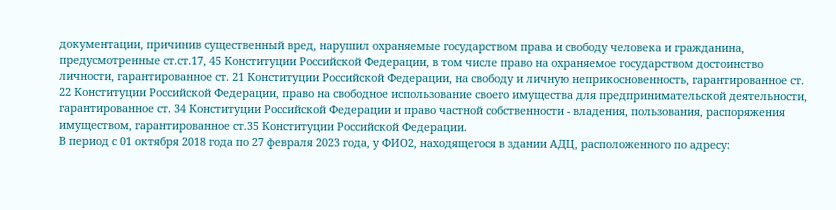документации, причинив существенный вред, нарушил охраняемые государством права и свободу человека и гражданина, предусмотренные ст.ст.17, 45 Конституции Российской Федерации, в том числе право на охраняемое государством достоинство личности, гарантированное ст. 21 Конституции Российской Федерации, на свободу и личную неприкосновенность, гарантированное ст. 22 Конституции Российской Федерации, право на свободное использование своего имущества для предпринимательской деятельности, гарантированное ст. 34 Конституции Российской Федерации и право частной собственности - владения, пользования, распоряжения имуществом, гарантированное ст.35 Конституции Российской Федерации.
В период с 01 октября 2018 года по 27 февраля 2023 года, у ФИО2, находящегося в здании АДЦ, расположенного по адресу: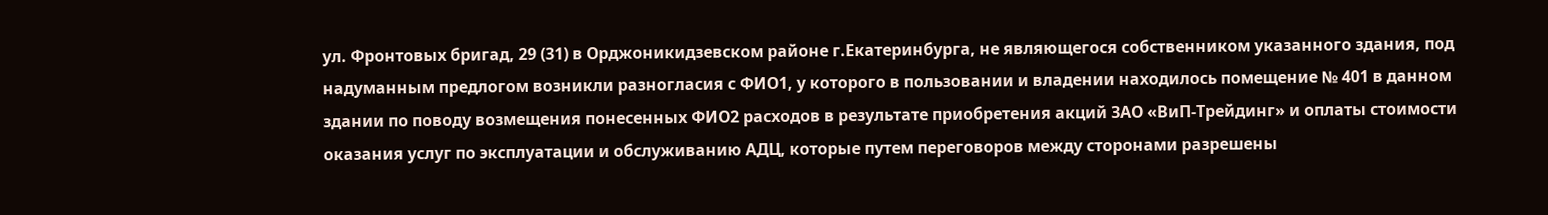ул. Фронтовых бригад, 29 (31) в Орджоникидзевском районе г.Екатеринбурга, не являющегося собственником указанного здания, под надуманным предлогом возникли разногласия с ФИО1, у которого в пользовании и владении находилось помещение № 401 в данном здании по поводу возмещения понесенных ФИО2 расходов в результате приобретения акций ЗАО «ВиП-Трейдинг» и оплаты стоимости оказания услуг по эксплуатации и обслуживанию АДЦ, которые путем переговоров между сторонами разрешены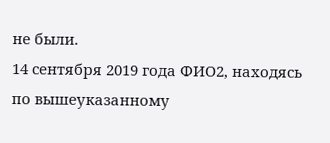не были.
14 сентября 2019 года ФИО2, находясь по вышеуказанному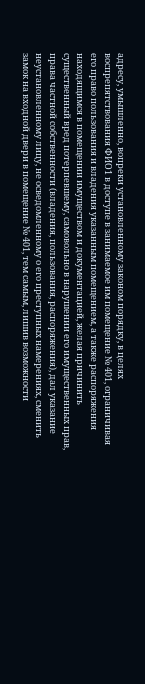адресу, умышленно, вопреки установленному законом порядку, в целях воспрепятствования ФИО1 в доступе в занимаемое им помещение № 401, ограничивая его право пользования и владения указанным помещением, а также распоряжения находящимся в помещении имуществом и документацией, желая причинить существенный вред потерпевшему, самовольно в нарушении его имущественных прав, права частной собственности (владения, пользования, распоряжения), дал указание неустановленному лицу, не осведомленному о его преступных намерениях, сменить замок на входной двери в помещение № 401, тем самым, лишив возможности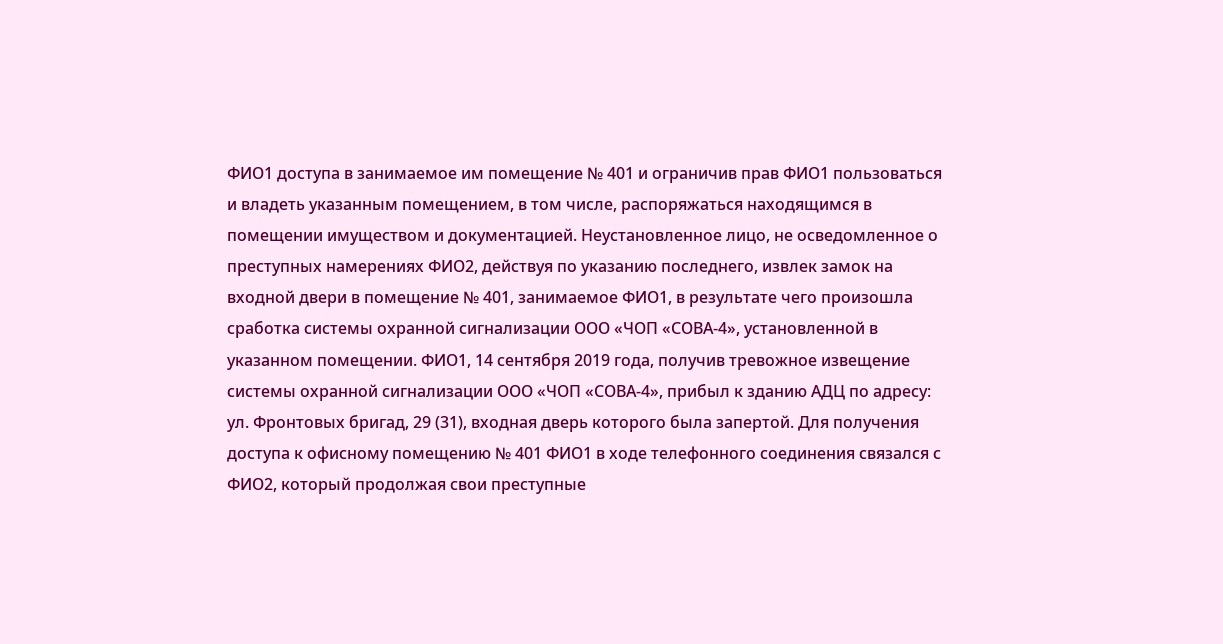ФИО1 доступа в занимаемое им помещение № 401 и ограничив прав ФИО1 пользоваться и владеть указанным помещением, в том числе, распоряжаться находящимся в помещении имуществом и документацией. Неустановленное лицо, не осведомленное о преступных намерениях ФИО2, действуя по указанию последнего, извлек замок на входной двери в помещение № 401, занимаемое ФИО1, в результате чего произошла сработка системы охранной сигнализации ООО «ЧОП «СОВА-4», установленной в указанном помещении. ФИО1, 14 сентября 2019 года, получив тревожное извещение системы охранной сигнализации ООО «ЧОП «СОВА-4», прибыл к зданию АДЦ по адресу: ул. Фронтовых бригад, 29 (31), входная дверь которого была запертой. Для получения доступа к офисному помещению № 401 ФИО1 в ходе телефонного соединения связался с ФИО2, который продолжая свои преступные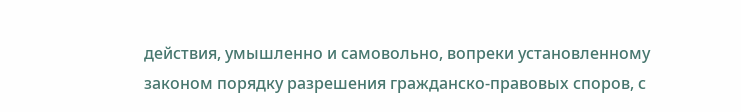действия, умышленно и самовольно, вопреки установленному законом порядку разрешения гражданско-правовых споров, с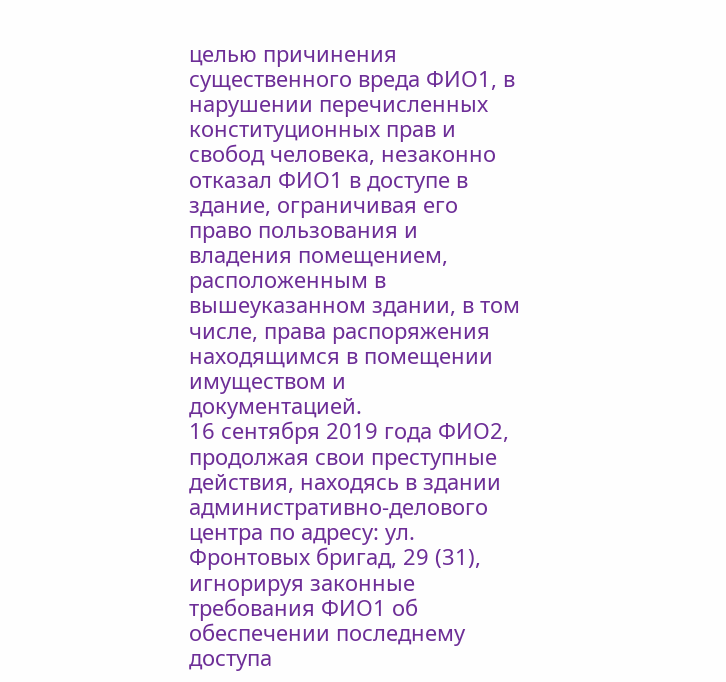целью причинения существенного вреда ФИО1, в нарушении перечисленных конституционных прав и свобод человека, незаконно отказал ФИО1 в доступе в здание, ограничивая его право пользования и владения помещением, расположенным в вышеуказанном здании, в том числе, права распоряжения находящимся в помещении имуществом и документацией.
16 сентября 2019 года ФИО2, продолжая свои преступные действия, находясь в здании административно-делового центра по адресу: ул. Фронтовых бригад, 29 (31), игнорируя законные требования ФИО1 об обеспечении последнему доступа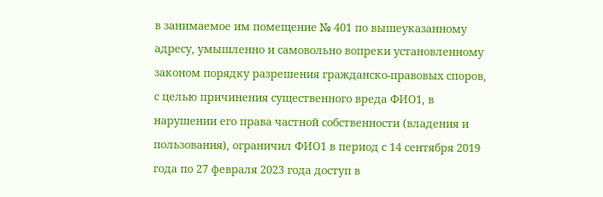в занимаемое им помещение № 401 по вышеуказанному адресу, умышленно и самовольно вопреки установленному законом порядку разрешения гражданско-правовых споров, с целью причинения существенного вреда ФИО1, в нарушении его права частной собственности (владения и пользования), ограничил ФИО1 в период с 14 сентября 2019 года по 27 февраля 2023 года доступ в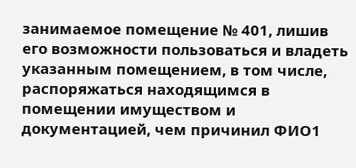занимаемое помещение № 401, лишив его возможности пользоваться и владеть указанным помещением, в том числе, распоряжаться находящимся в помещении имуществом и документацией, чем причинил ФИО1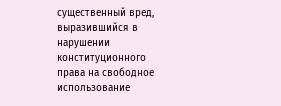существенный вред, выразившийся в нарушении конституционного права на свободное использование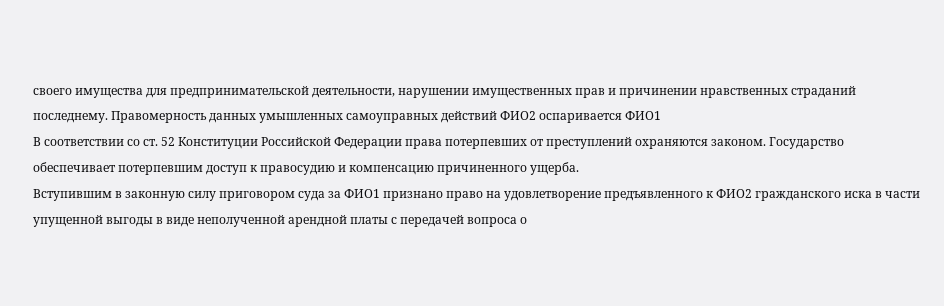своего имущества для предпринимательской деятельности, нарушении имущественных прав и причинении нравственных страданий последнему. Правомерность данных умышленных самоуправных действий ФИО2 оспаривается ФИО1
В соответствии со ст. 52 Конституции Российской Федерации права потерпевших от преступлений охраняются законом. Государство обеспечивает потерпевшим доступ к правосудию и компенсацию причиненного ущерба.
Вступившим в законную силу приговором суда за ФИО1 признано право на удовлетворение предъявленного к ФИО2 гражданского иска в части упущенной выгоды в виде неполученной арендной платы с передачей вопроса о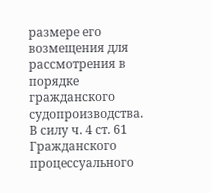размере его возмещения для рассмотрения в порядке гражданского судопроизводства.
В силу ч. 4 ст. 61 Гражданского процессуального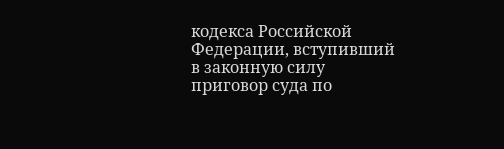кодекса Российской Федерации, вступивший в законную силу приговор суда по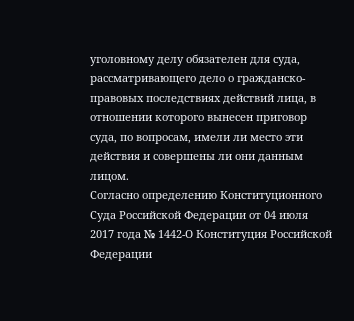уголовному делу обязателен для суда, рассматривающего дело о гражданско-правовых последствиях действий лица, в отношении которого вынесен приговор суда, по вопросам, имели ли место эти действия и совершены ли они данным лицом.
Согласно определению Конституционного Суда Российской Федерации от 04 июля 2017 года № 1442-О Конституция Российской Федерации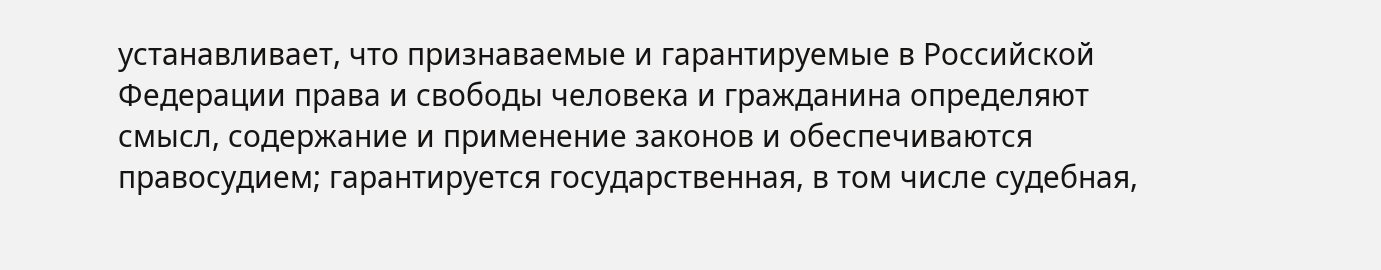устанавливает, что признаваемые и гарантируемые в Российской Федерации права и свободы человека и гражданина определяют смысл, содержание и применение законов и обеспечиваются правосудием; гарантируется государственная, в том числе судебная,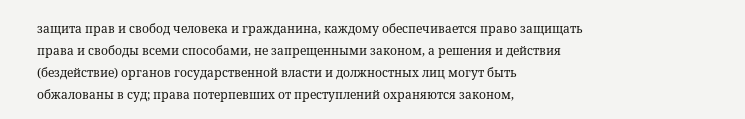защита прав и свобод человека и гражданина, каждому обеспечивается право защищать права и свободы всеми способами, не запрещенными законом, а решения и действия (бездействие) органов государственной власти и должностных лиц могут быть обжалованы в суд; права потерпевших от преступлений охраняются законом,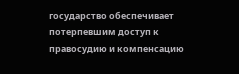государство обеспечивает потерпевшим доступ к правосудию и компенсацию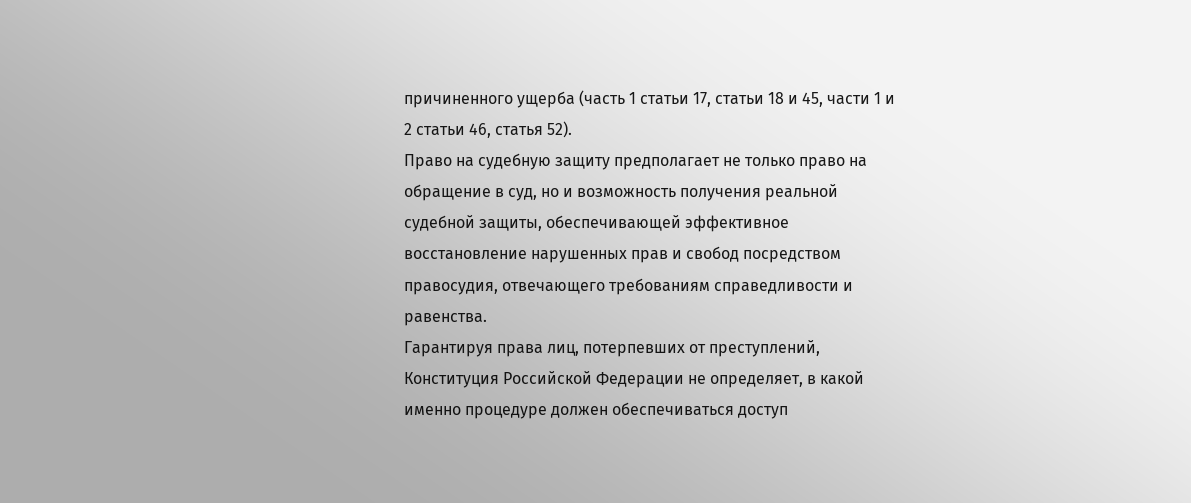причиненного ущерба (часть 1 статьи 17, статьи 18 и 45, части 1 и 2 статьи 46, статья 52).
Право на судебную защиту предполагает не только право на обращение в суд, но и возможность получения реальной судебной защиты, обеспечивающей эффективное восстановление нарушенных прав и свобод посредством правосудия, отвечающего требованиям справедливости и равенства.
Гарантируя права лиц, потерпевших от преступлений, Конституция Российской Федерации не определяет, в какой именно процедуре должен обеспечиваться доступ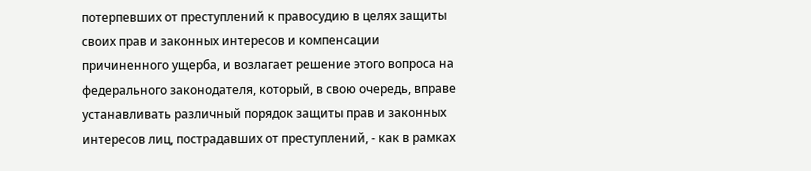потерпевших от преступлений к правосудию в целях защиты своих прав и законных интересов и компенсации причиненного ущерба, и возлагает решение этого вопроса на федерального законодателя, который, в свою очередь, вправе устанавливать различный порядок защиты прав и законных интересов лиц, пострадавших от преступлений, - как в рамках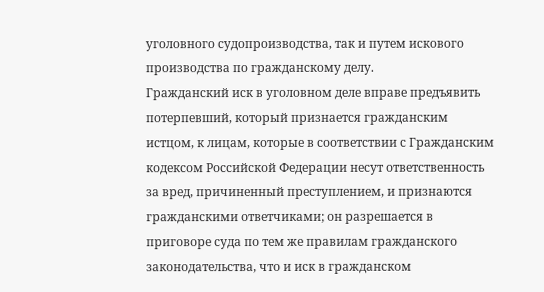уголовного судопроизводства, так и путем искового производства по гражданскому делу.
Гражданский иск в уголовном деле вправе предъявить потерпевший, который признается гражданским истцом, к лицам, которые в соответствии с Гражданским кодексом Российской Федерации несут ответственность за вред, причиненный преступлением, и признаются гражданскими ответчиками; он разрешается в приговоре суда по тем же правилам гражданского законодательства, что и иск в гражданском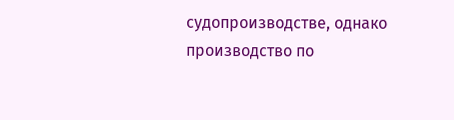судопроизводстве, однако производство по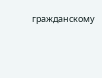гражданскому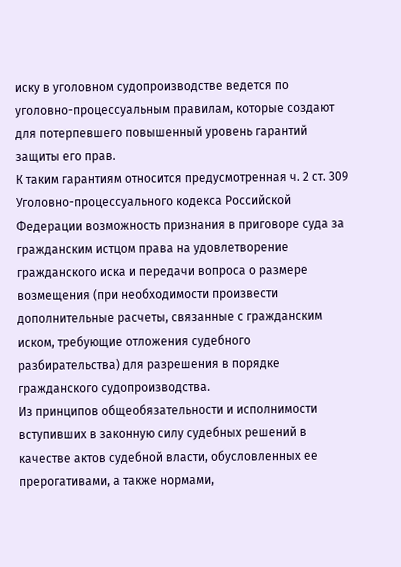иску в уголовном судопроизводстве ведется по уголовно-процессуальным правилам, которые создают для потерпевшего повышенный уровень гарантий защиты его прав.
К таким гарантиям относится предусмотренная ч. 2 ст. 309 Уголовно-процессуального кодекса Российской Федерации возможность признания в приговоре суда за гражданским истцом права на удовлетворение гражданского иска и передачи вопроса о размере возмещения (при необходимости произвести дополнительные расчеты, связанные с гражданским иском, требующие отложения судебного разбирательства) для разрешения в порядке гражданского судопроизводства.
Из принципов общеобязательности и исполнимости вступивших в законную силу судебных решений в качестве актов судебной власти, обусловленных ее прерогативами, а также нормами,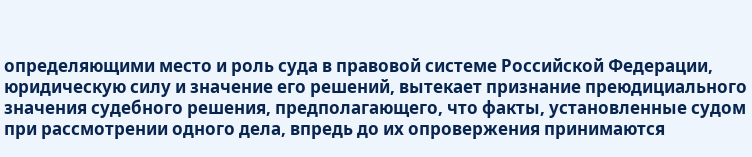определяющими место и роль суда в правовой системе Российской Федерации, юридическую силу и значение его решений, вытекает признание преюдициального значения судебного решения, предполагающего, что факты, установленные судом при рассмотрении одного дела, впредь до их опровержения принимаются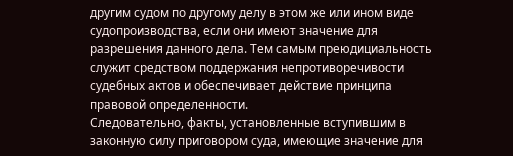другим судом по другому делу в этом же или ином виде судопроизводства, если они имеют значение для разрешения данного дела. Тем самым преюдициальность служит средством поддержания непротиворечивости судебных актов и обеспечивает действие принципа правовой определенности.
Следовательно, факты, установленные вступившим в законную силу приговором суда, имеющие значение для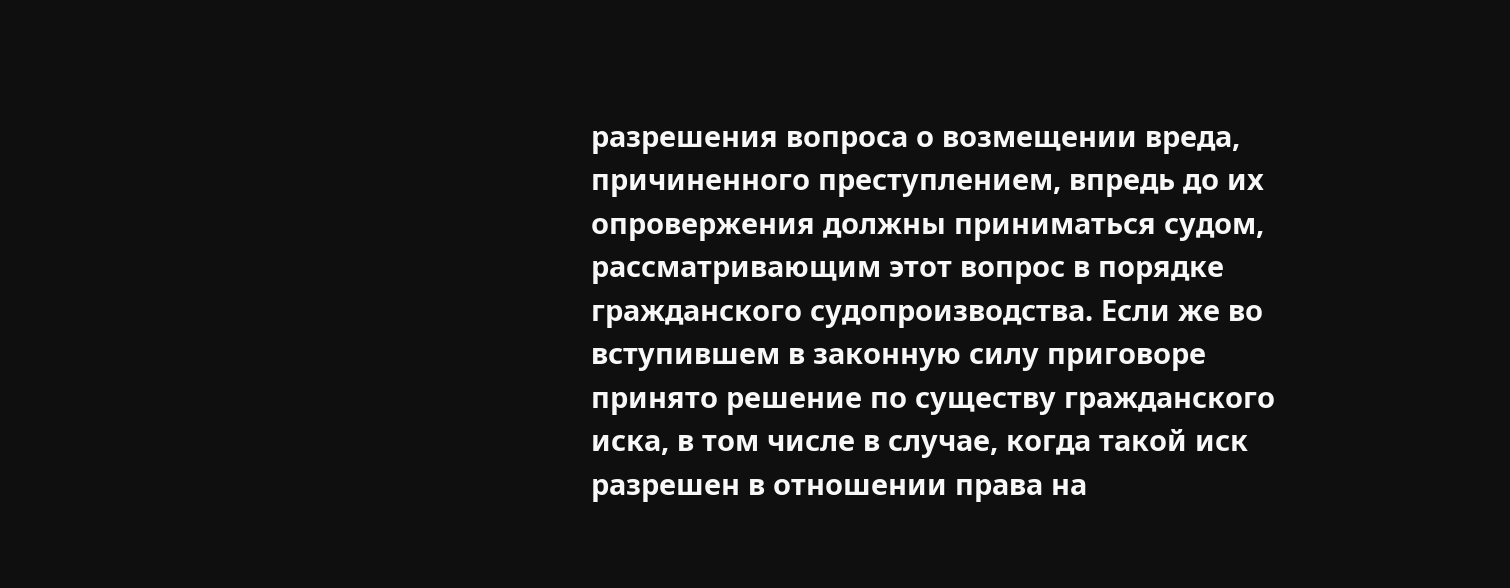разрешения вопроса о возмещении вреда, причиненного преступлением, впредь до их опровержения должны приниматься судом, рассматривающим этот вопрос в порядке гражданского судопроизводства. Если же во вступившем в законную силу приговоре принято решение по существу гражданского иска, в том числе в случае, когда такой иск разрешен в отношении права на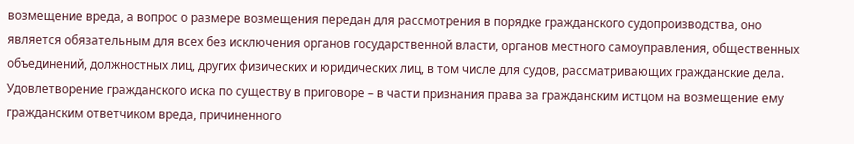возмещение вреда, а вопрос о размере возмещения передан для рассмотрения в порядке гражданского судопроизводства, оно является обязательным для всех без исключения органов государственной власти, органов местного самоуправления, общественных объединений, должностных лиц, других физических и юридических лиц, в том числе для судов, рассматривающих гражданские дела.
Удовлетворение гражданского иска по существу в приговоре – в части признания права за гражданским истцом на возмещение ему гражданским ответчиком вреда, причиненного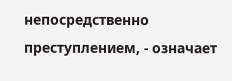непосредственно преступлением, - означает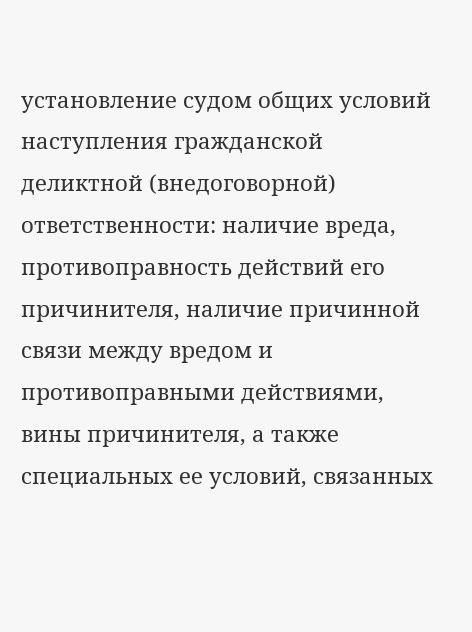установление судом общих условий наступления гражданской деликтной (внедоговорной) ответственности: наличие вреда, противоправность действий его причинителя, наличие причинной связи между вредом и противоправными действиями, вины причинителя, а также специальных ее условий, связанных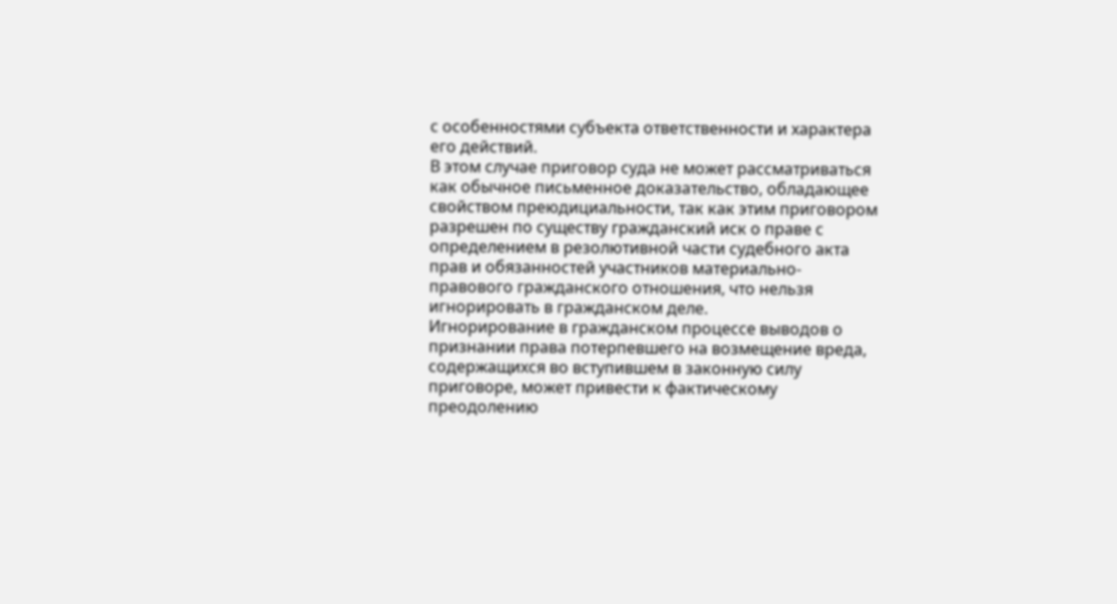с особенностями субъекта ответственности и характера его действий.
В этом случае приговор суда не может рассматриваться как обычное письменное доказательство, обладающее свойством преюдициальности, так как этим приговором разрешен по существу гражданский иск о праве с определением в резолютивной части судебного акта прав и обязанностей участников материально-правового гражданского отношения, что нельзя игнорировать в гражданском деле.
Игнорирование в гражданском процессе выводов о признании права потерпевшего на возмещение вреда, содержащихся во вступившем в законную силу приговоре, может привести к фактическому преодолению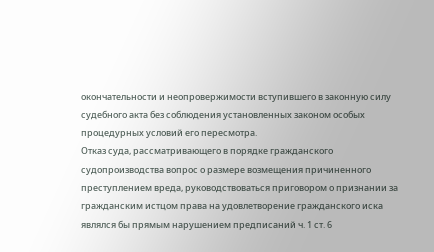окончательности и неопровержимости вступившего в законную силу судебного акта без соблюдения установленных законом особых процедурных условий его пересмотра.
Отказ суда, рассматривающего в порядке гражданского судопроизводства вопрос о размере возмещения причиненного преступлением вреда, руководствоваться приговором о признании за гражданским истцом права на удовлетворение гражданского иска являлся бы прямым нарушением предписаний ч. 1 ст. 6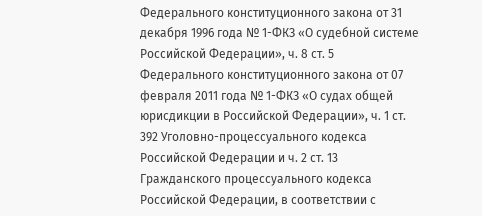Федерального конституционного закона от 31 декабря 1996 года № 1-ФКЗ «О судебной системе Российской Федерации», ч. 8 ст. 5 Федерального конституционного закона от 07 февраля 2011 года № 1-ФКЗ «О судах общей юрисдикции в Российской Федерации», ч. 1 ст. 392 Уголовно-процессуального кодекса Российской Федерации и ч. 2 ст. 13 Гражданского процессуального кодекса Российской Федерации, в соответствии с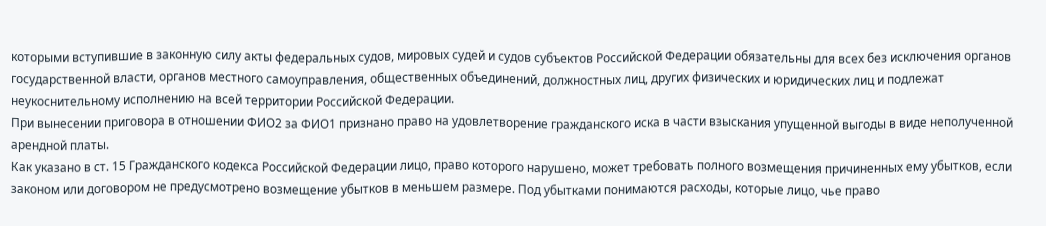которыми вступившие в законную силу акты федеральных судов, мировых судей и судов субъектов Российской Федерации обязательны для всех без исключения органов государственной власти, органов местного самоуправления, общественных объединений, должностных лиц, других физических и юридических лиц и подлежат неукоснительному исполнению на всей территории Российской Федерации.
При вынесении приговора в отношении ФИО2 за ФИО1 признано право на удовлетворение гражданского иска в части взыскания упущенной выгоды в виде неполученной арендной платы.
Как указано в ст. 15 Гражданского кодекса Российской Федерации лицо, право которого нарушено, может требовать полного возмещения причиненных ему убытков, если законом или договором не предусмотрено возмещение убытков в меньшем размере. Под убытками понимаются расходы, которые лицо, чье право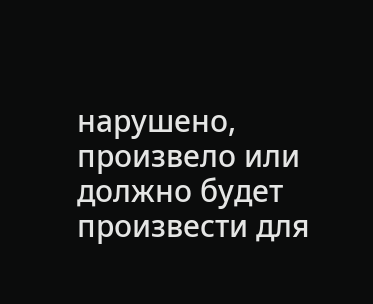нарушено, произвело или должно будет произвести для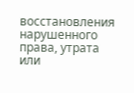восстановления нарушенного права, утрата или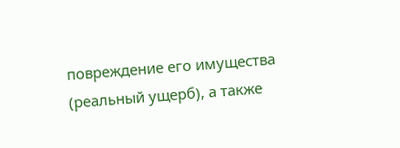повреждение его имущества (реальный ущерб), а также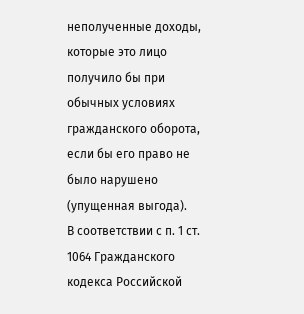неполученные доходы, которые это лицо получило бы при обычных условиях гражданского оборота, если бы его право не было нарушено (упущенная выгода).
В соответствии с п. 1 ст. 1064 Гражданского кодекса Российской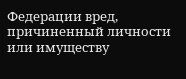Федерации вред, причиненный личности или имуществу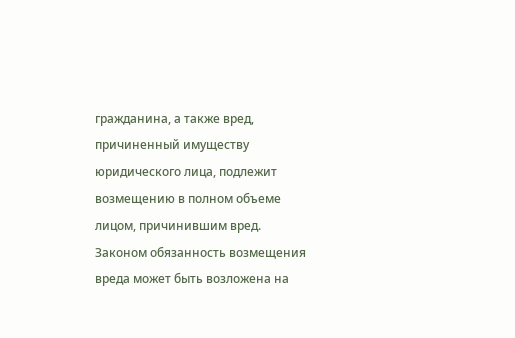гражданина, а также вред, причиненный имуществу юридического лица, подлежит возмещению в полном объеме лицом, причинившим вред. Законом обязанность возмещения вреда может быть возложена на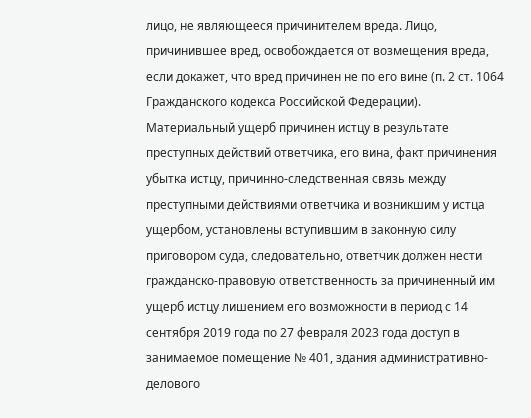лицо, не являющееся причинителем вреда. Лицо, причинившее вред, освобождается от возмещения вреда, если докажет, что вред причинен не по его вине (п. 2 ст. 1064 Гражданского кодекса Российской Федерации).
Материальный ущерб причинен истцу в результате преступных действий ответчика, его вина, факт причинения убытка истцу, причинно-следственная связь между преступными действиями ответчика и возникшим у истца ущербом, установлены вступившим в законную силу приговором суда, следовательно, ответчик должен нести гражданско-правовую ответственность за причиненный им ущерб истцу лишением его возможности в период с 14 сентября 2019 года по 27 февраля 2023 года доступ в занимаемое помещение № 401, здания административно-делового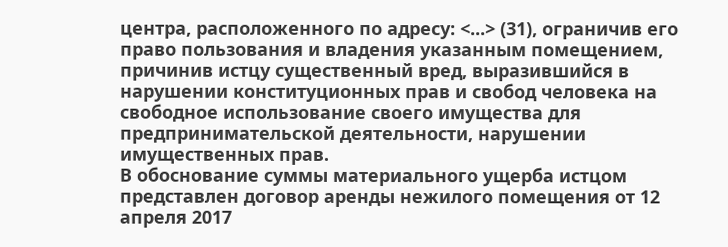центра, расположенного по адресу: <...> (31), ограничив его право пользования и владения указанным помещением, причинив истцу существенный вред, выразившийся в нарушении конституционных прав и свобод человека на свободное использование своего имущества для предпринимательской деятельности, нарушении имущественных прав.
В обоснование суммы материального ущерба истцом представлен договор аренды нежилого помещения от 12 апреля 2017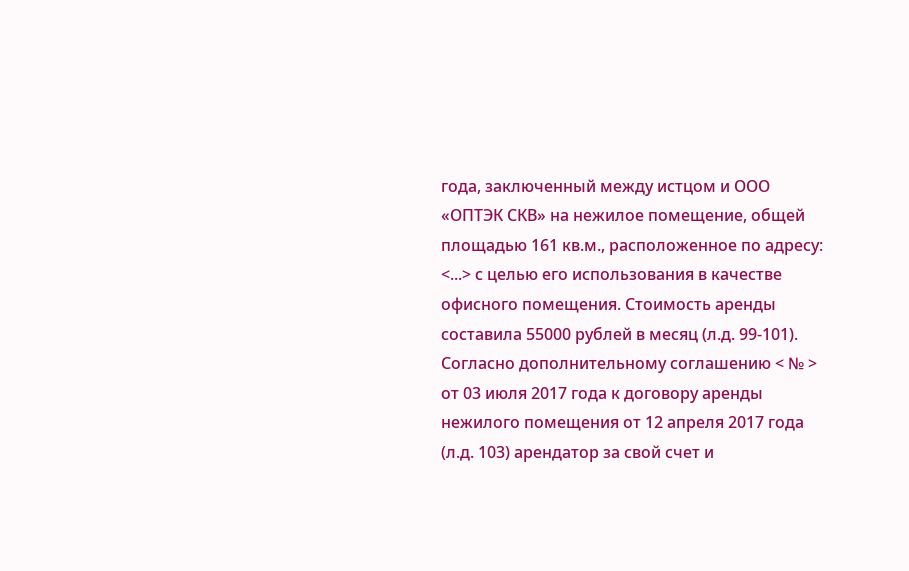года, заключенный между истцом и ООО «ОПТЭК СКВ» на нежилое помещение, общей площадью 161 кв.м., расположенное по адресу: <...> с целью его использования в качестве офисного помещения. Стоимость аренды составила 55000 рублей в месяц (л.д. 99-101).
Согласно дополнительному соглашению < № > от 03 июля 2017 года к договору аренды нежилого помещения от 12 апреля 2017 года (л.д. 103) арендатор за свой счет и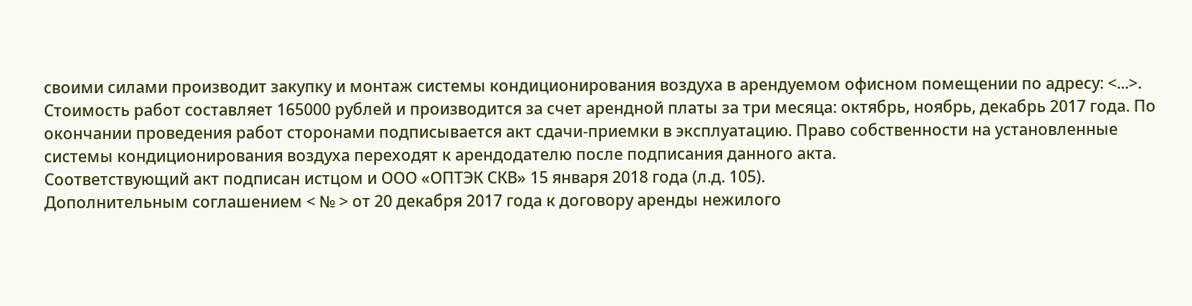своими силами производит закупку и монтаж системы кондиционирования воздуха в арендуемом офисном помещении по адресу: <...>. Стоимость работ составляет 165000 рублей и производится за счет арендной платы за три месяца: октябрь, ноябрь, декабрь 2017 года. По окончании проведения работ сторонами подписывается акт сдачи-приемки в эксплуатацию. Право собственности на установленные системы кондиционирования воздуха переходят к арендодателю после подписания данного акта.
Соответствующий акт подписан истцом и ООО «ОПТЭК СКВ» 15 января 2018 года (л.д. 105).
Дополнительным соглашением < № > от 20 декабря 2017 года к договору аренды нежилого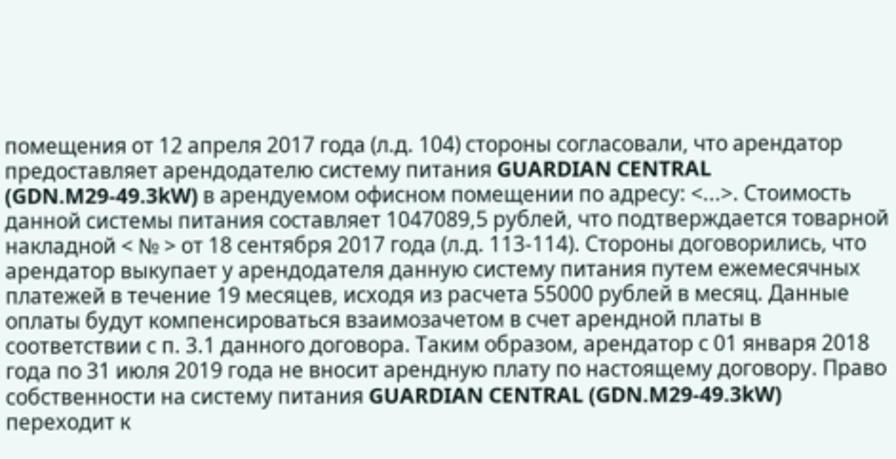помещения от 12 апреля 2017 года (л.д. 104) стороны согласовали, что арендатор предоставляет арендодателю систему питания GUARDIAN CENTRAL (GDN.M29-49.3kW) в арендуемом офисном помещении по адресу: <...>. Стоимость данной системы питания составляет 1047089,5 рублей, что подтверждается товарной накладной < № > от 18 сентября 2017 года (л.д. 113-114). Стороны договорились, что арендатор выкупает у арендодателя данную систему питания путем ежемесячных платежей в течение 19 месяцев, исходя из расчета 55000 рублей в месяц. Данные оплаты будут компенсироваться взаимозачетом в счет арендной платы в соответствии с п. 3.1 данного договора. Таким образом, арендатор с 01 января 2018 года по 31 июля 2019 года не вносит арендную плату по настоящему договору. Право собственности на систему питания GUARDIAN CENTRAL (GDN.M29-49.3kW) переходит к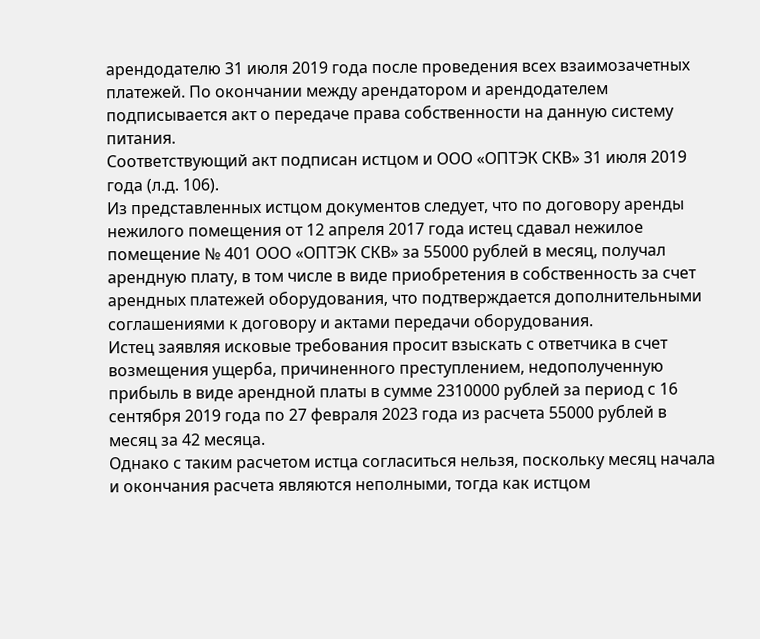арендодателю 31 июля 2019 года после проведения всех взаимозачетных платежей. По окончании между арендатором и арендодателем подписывается акт о передаче права собственности на данную систему питания.
Соответствующий акт подписан истцом и ООО «ОПТЭК СКВ» 31 июля 2019 года (л.д. 106).
Из представленных истцом документов следует, что по договору аренды нежилого помещения от 12 апреля 2017 года истец сдавал нежилое помещение № 401 ООО «ОПТЭК СКВ» за 55000 рублей в месяц, получал арендную плату, в том числе в виде приобретения в собственность за счет арендных платежей оборудования, что подтверждается дополнительными соглашениями к договору и актами передачи оборудования.
Истец заявляя исковые требования просит взыскать с ответчика в счет возмещения ущерба, причиненного преступлением, недополученную прибыль в виде арендной платы в сумме 2310000 рублей за период с 16 сентября 2019 года по 27 февраля 2023 года из расчета 55000 рублей в месяц за 42 месяца.
Однако с таким расчетом истца согласиться нельзя, поскольку месяц начала и окончания расчета являются неполными, тогда как истцом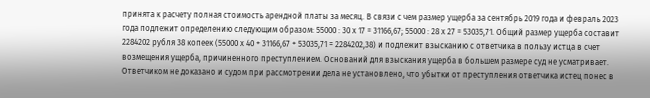принята к расчету полная стоимость арендной платы за месяц. В связи с чем размер ущерба за сентябрь 2019 года и февраль 2023 года подлежит определению следующим образом: 55000 : 30 х 17 = 31166,67; 55000 : 28 х 27 = 53035,71. Общий размер ущерба составит 2284202 рубля 38 копеек (55000 х 40 + 31166,67 + 53035,71 = 2284202,38) и подлежит взысканию с ответчика в пользу истца в счет возмещения ущерба, причиненного преступлением. Оснований для взыскания ущерба в большем размере суд не усматривает.
Ответчиком не доказано и судом при рассмотрении дела не установлено, что убытки от преступления ответчика истец понес в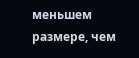меньшем размере, чем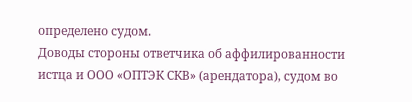определено судом.
Доводы стороны ответчика об аффилированности истца и ООО «ОПТЭК СКВ» (арендатора), судом во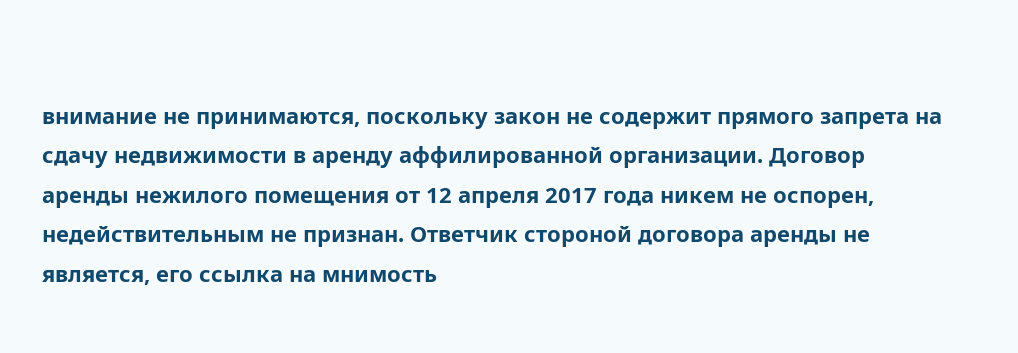внимание не принимаются, поскольку закон не содержит прямого запрета на сдачу недвижимости в аренду аффилированной организации. Договор аренды нежилого помещения от 12 апреля 2017 года никем не оспорен, недействительным не признан. Ответчик стороной договора аренды не является, его ссылка на мнимость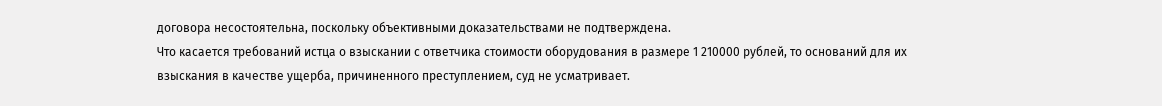договора несостоятельна, поскольку объективными доказательствами не подтверждена.
Что касается требований истца о взыскании с ответчика стоимости оборудования в размере 1 210000 рублей, то оснований для их взыскания в качестве ущерба, причиненного преступлением, суд не усматривает.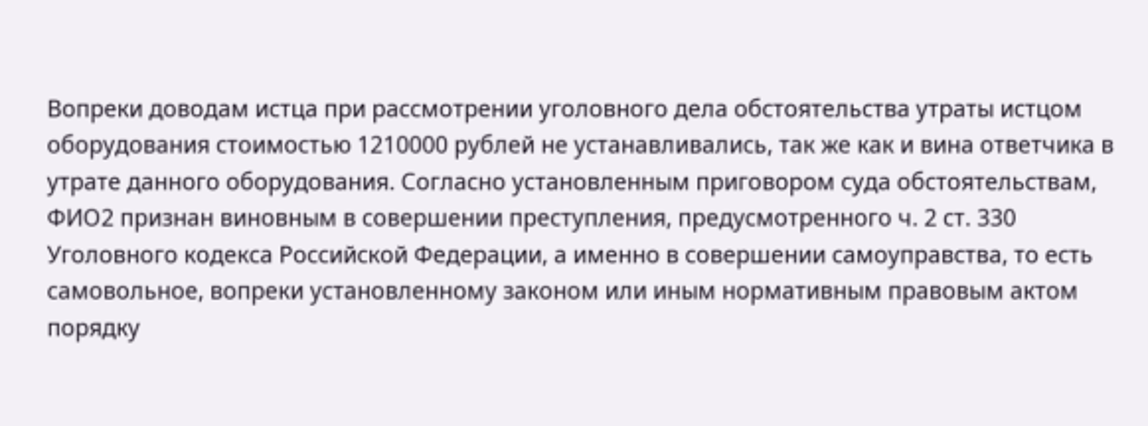Вопреки доводам истца при рассмотрении уголовного дела обстоятельства утраты истцом оборудования стоимостью 1210000 рублей не устанавливались, так же как и вина ответчика в утрате данного оборудования. Согласно установленным приговором суда обстоятельствам, ФИО2 признан виновным в совершении преступления, предусмотренного ч. 2 ст. 330 Уголовного кодекса Российской Федерации, а именно в совершении самоуправства, то есть самовольное, вопреки установленному законом или иным нормативным правовым актом порядку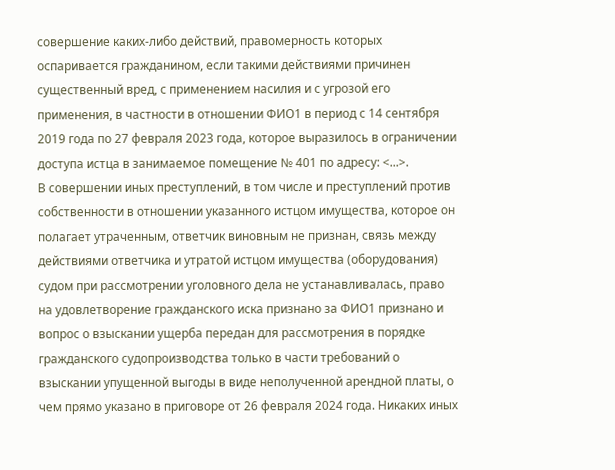совершение каких-либо действий, правомерность которых оспаривается гражданином, если такими действиями причинен существенный вред, с применением насилия и с угрозой его применения, в частности в отношении ФИО1 в период с 14 сентября 2019 года по 27 февраля 2023 года, которое выразилось в ограничении доступа истца в занимаемое помещение № 401 по адресу: <...>.
В совершении иных преступлений, в том числе и преступлений против собственности в отношении указанного истцом имущества, которое он полагает утраченным, ответчик виновным не признан, связь между действиями ответчика и утратой истцом имущества (оборудования) судом при рассмотрении уголовного дела не устанавливалась, право на удовлетворение гражданского иска признано за ФИО1 признано и вопрос о взыскании ущерба передан для рассмотрения в порядке гражданского судопроизводства только в части требований о взыскании упущенной выгоды в виде неполученной арендной платы, о чем прямо указано в приговоре от 26 февраля 2024 года. Никаких иных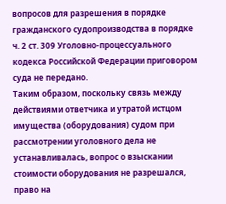вопросов для разрешения в порядке гражданского судопроизводства в порядке ч. 2 ст. 309 Уголовно-процессуального кодекса Российской Федерации приговором суда не передано.
Таким образом, поскольку связь между действиями ответчика и утратой истцом имущества (оборудования) судом при рассмотрении уголовного дела не устанавливалась, вопрос о взыскании стоимости оборудования не разрешался, право на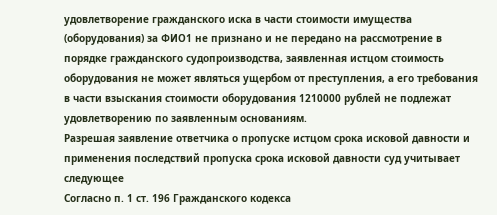удовлетворение гражданского иска в части стоимости имущества (оборудования) за ФИО1 не признано и не передано на рассмотрение в порядке гражданского судопроизводства, заявленная истцом стоимость оборудования не может являться ущербом от преступления, а его требования в части взыскания стоимости оборудования 1210000 рублей не подлежат удовлетворению по заявленным основаниям.
Разрешая заявление ответчика о пропуске истцом срока исковой давности и применения последствий пропуска срока исковой давности суд учитывает следующее
Согласно п. 1 ст. 196 Гражданского кодекса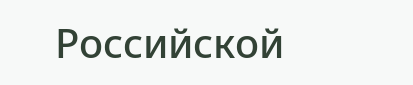Российской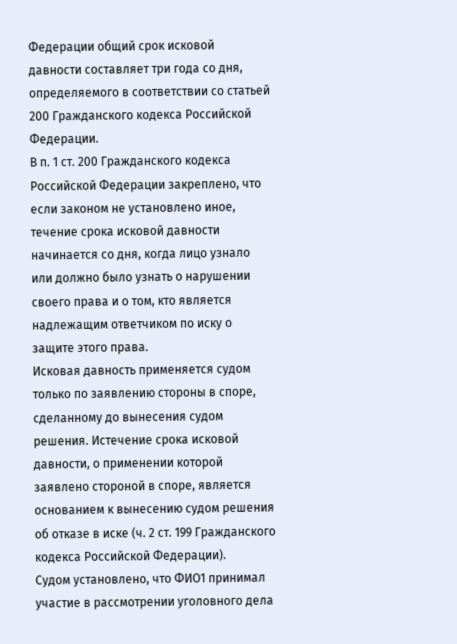Федерации общий срок исковой давности составляет три года со дня, определяемого в соответствии со статьей 200 Гражданского кодекса Российской Федерации.
В п. 1 ст. 200 Гражданского кодекса Российской Федерации закреплено, что если законом не установлено иное, течение срока исковой давности начинается со дня, когда лицо узнало или должно было узнать о нарушении своего права и о том, кто является надлежащим ответчиком по иску о защите этого права.
Исковая давность применяется судом только по заявлению стороны в споре, сделанному до вынесения судом решения. Истечение срока исковой давности, о применении которой заявлено стороной в споре, является основанием к вынесению судом решения об отказе в иске (ч. 2 ст. 199 Гражданского кодекса Российской Федерации).
Судом установлено, что ФИО1 принимал участие в рассмотрении уголовного дела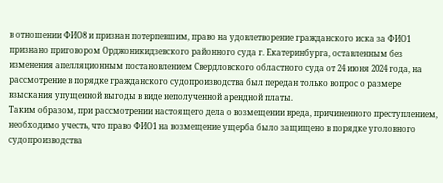в отношении ФИО8 и признан потерпевшим, право на удовлетворение гражданского иска за ФИО1 признано приговором Орджоникидзевского районного суда г. Екатеринбурга, оставленным без изменения апелляционным постановлением Свердловского областного суда от 24 июня 2024 года, на рассмотрение в порядке гражданского судопроизводства был передан только вопрос о размере взыскания упущенной выгоды в виде неполученной арендной платы.
Таким образом, при рассмотрении настоящего дела о возмещении вреда, причиненного преступлением, необходимо учесть, что право ФИО1 на возмещение ущерба было защищено в порядке уголовного судопроизводства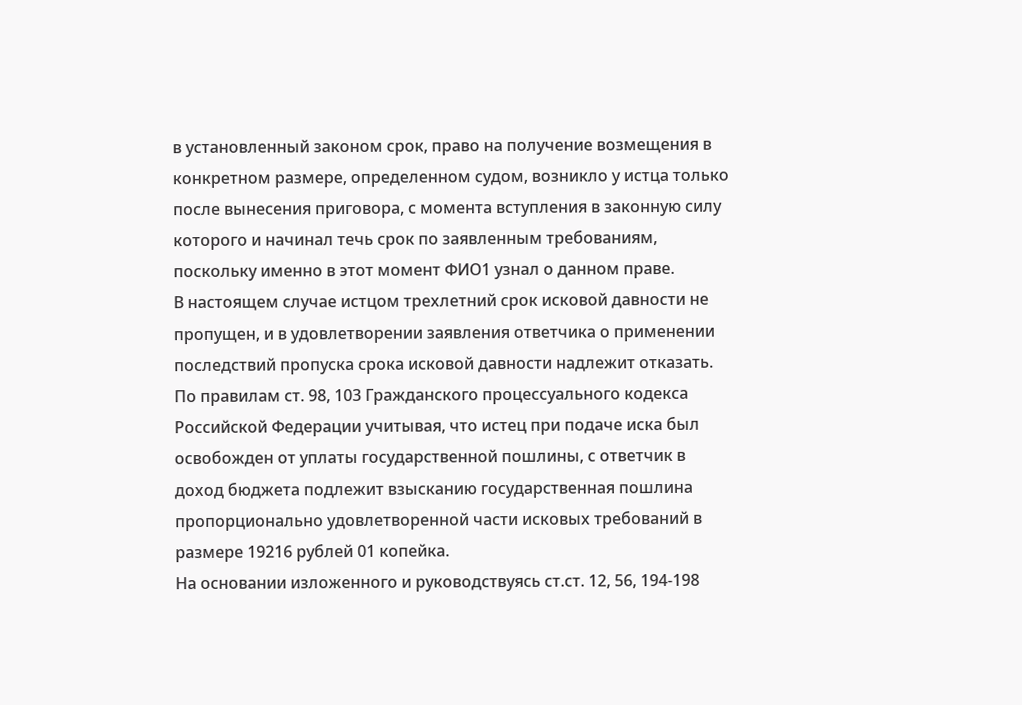в установленный законом срок, право на получение возмещения в конкретном размере, определенном судом, возникло у истца только после вынесения приговора, с момента вступления в законную силу которого и начинал течь срок по заявленным требованиям, поскольку именно в этот момент ФИО1 узнал о данном праве.
В настоящем случае истцом трехлетний срок исковой давности не пропущен, и в удовлетворении заявления ответчика о применении последствий пропуска срока исковой давности надлежит отказать.
По правилам ст. 98, 103 Гражданского процессуального кодекса Российской Федерации учитывая, что истец при подаче иска был освобожден от уплаты государственной пошлины, с ответчик в доход бюджета подлежит взысканию государственная пошлина пропорционально удовлетворенной части исковых требований в размере 19216 рублей 01 копейка.
На основании изложенного и руководствуясь ст.ст. 12, 56, 194-198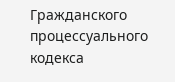Гражданского процессуального кодекса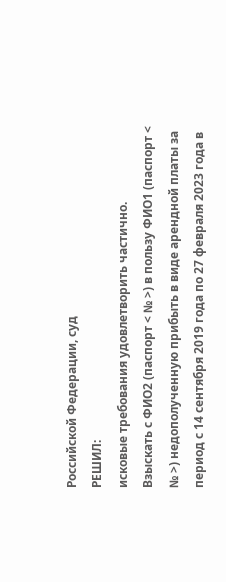Российской Федерации, суд
РЕШИЛ:
исковые требования удовлетворить частично.
Взыскать с ФИО2 (паспорт < № >) в пользу ФИО1 (паспорт < № >) недополученную прибыть в виде арендной платы за период с 14 сентября 2019 года по 27 февраля 2023 года в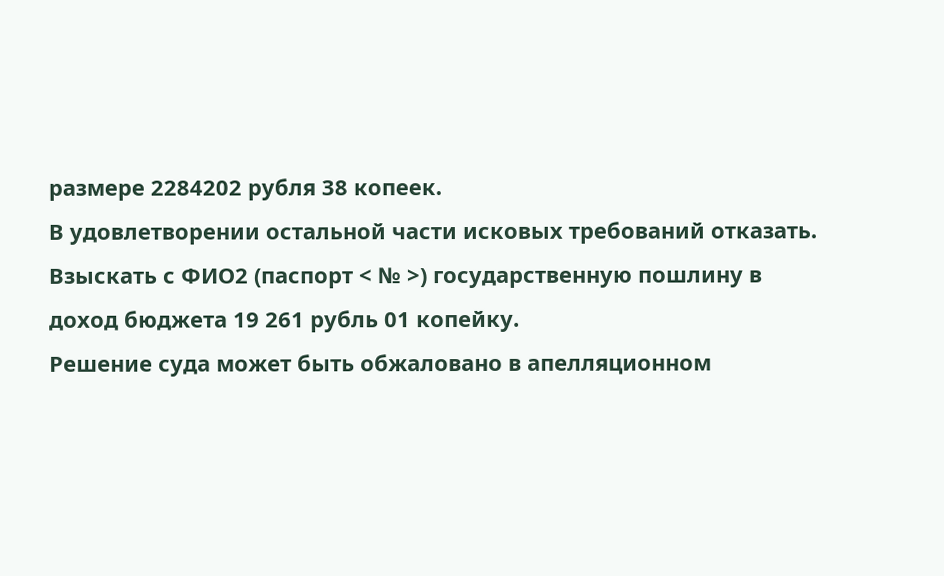размере 2284202 рубля 38 копеек.
В удовлетворении остальной части исковых требований отказать.
Взыскать с ФИО2 (паспорт < № >) государственную пошлину в доход бюджета 19 261 рубль 01 копейку.
Решение суда может быть обжаловано в апелляционном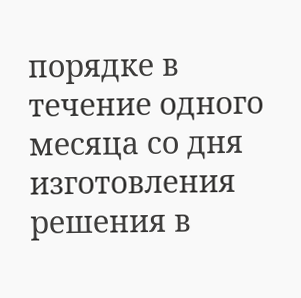порядке в течение одного месяца со дня изготовления решения в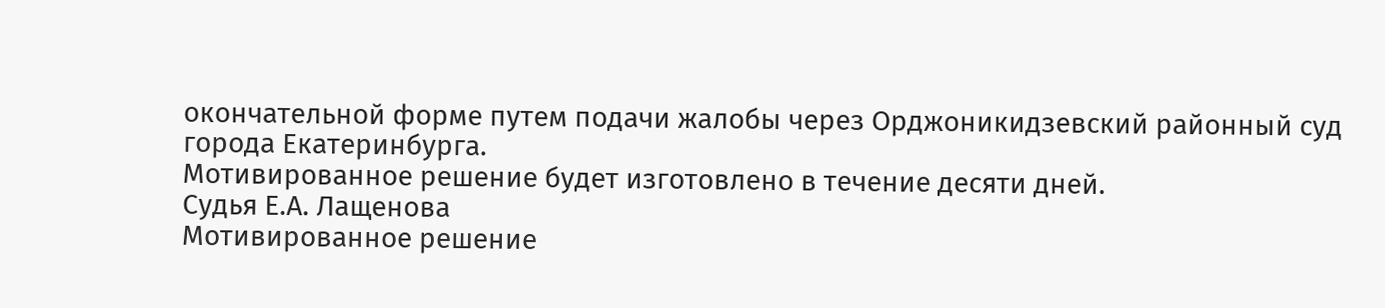окончательной форме путем подачи жалобы через Орджоникидзевский районный суд города Екатеринбурга.
Мотивированное решение будет изготовлено в течение десяти дней.
Судья Е.А. Лащенова
Мотивированное решение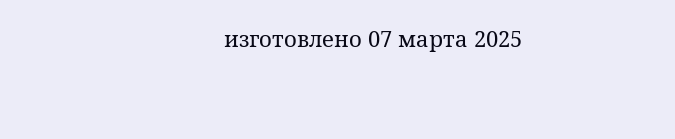изготовлено 07 марта 2025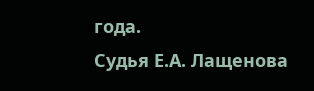года.
Судья Е.А. Лащенова